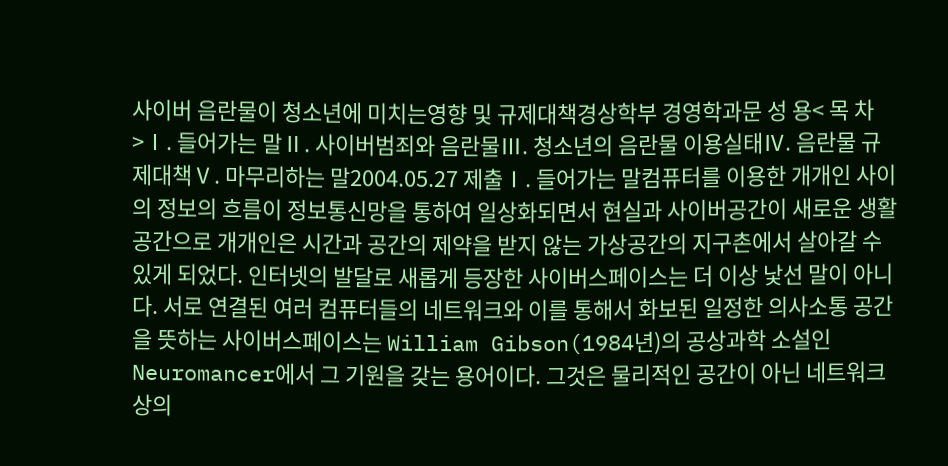사이버 음란물이 청소년에 미치는영향 및 규제대책경상학부 경영학과문 성 용< 목 차 >Ⅰ. 들어가는 말Ⅱ. 사이버범죄와 음란물Ⅲ. 청소년의 음란물 이용실태Ⅳ. 음란물 규제대책Ⅴ. 마무리하는 말2004.05.27 제출Ⅰ. 들어가는 말컴퓨터를 이용한 개개인 사이의 정보의 흐름이 정보통신망을 통하여 일상화되면서 현실과 사이버공간이 새로운 생활공간으로 개개인은 시간과 공간의 제약을 받지 않는 가상공간의 지구촌에서 살아갈 수 있게 되었다. 인터넷의 발달로 새롭게 등장한 사이버스페이스는 더 이상 낯선 말이 아니다. 서로 연결된 여러 컴퓨터들의 네트워크와 이를 통해서 화보된 일정한 의사소통 공간을 뜻하는 사이버스페이스는 William Gibson(1984년)의 공상과학 소설인 Neuromancer에서 그 기원을 갖는 용어이다. 그것은 물리적인 공간이 아닌 네트워크상의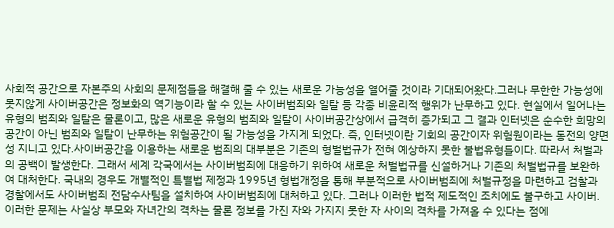사회적 공간으로 자본주의 사회의 문제점들을 해결해 줄 수 있는 새로운 가능성을 열어줄 것이라 기대되어왔다.그러나 무한한 가능성에 못지않게 사이버공간은 정보화의 역기능이라 할 수 있는 사이버범죄와 일탈 등 각종 비윤리적 행위가 난무하고 있다. 현실에서 일어나는 유형의 범죄와 일탈은 물론이고, 많은 새로운 유형의 범죄와 일탈이 사이버공간상에서 급격히 증가되고 그 결과 인터넷은 순수한 희망의 공간이 아닌 범죄와 일탈이 난무하는 위험공간이 될 가능성을 가지게 되었다. 즉, 인터넷이란 기회의 공간이자 위험원이라는 동전의 양면성 지니고 있다.사이버공간을 이용하는 새로운 범죄의 대부분은 기존의 형벌법규가 전혀 예상하지 못한 불법유형들이다. 따라서 처벌과의 공백이 발생한다. 그래서 세계 각국에서는 사이버범죄에 대응하기 위하여 새로운 처벌법규를 신설하거나 기존의 처벌법규를 보완하여 대처한다. 국내의 경우도 개별적인 특별법 제정과 1995년 형법개정을 통해 부분적으로 사이버범죄에 처벌규정을 마련하고 검찰과 경찰에서도 사이버범죄 전담수사팀을 설치하여 사이버범죄에 대처하고 있다. 그러나 이러한 법적 제도적인 조치에도 불구하고 사이버.이러한 문제는 사실상 부모와 자녀간의 격차는 물론 정보를 가진 자와 가지지 못한 자 사이의 격차를 가져올 수 있다는 점에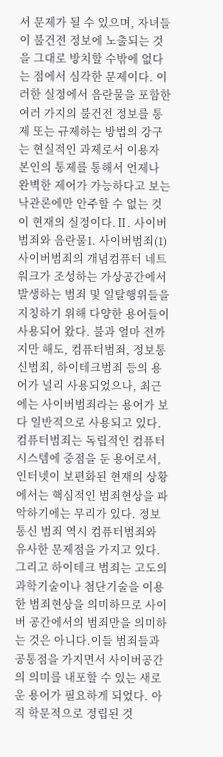서 문제가 될 수 있으며, 자녀들이 불건전 정보에 노출되는 것을 그대로 방치할 수밖에 없다는 점에서 심각한 문제이다. 이러한 실정에서 음란물을 포함한 여러 가지의 불건전 정보를 통제 또는 규제하는 방법의 강구는 현실적인 과제로서 이용자 본인의 통제를 통해서 언제나 완벽한 제어가 가능하다고 보는 낙관론에만 안주할 수 없는 것이 현재의 실정이다.Ⅱ. 사이버범죄와 음란물1. 사이버범죄(1) 사이버범죄의 개념컴퓨터 네트워크가 조성하는 가상공간에서 발생하는 범죄 및 일탈행위들을 지칭하기 위해 다양한 용어들이 사용되어 왔다. 불과 얼마 전까지만 해도, 컴퓨터범죄, 정보통신범죄, 하이테크범죄 등의 용어가 널리 사용되었으나, 최근에는 사이버범죄라는 용어가 보다 일반적으로 사용되고 있다. 컴퓨터범죄는 독립적인 컴퓨터 시스템에 중점을 둔 용어로서, 인터넷이 보편화된 현재의 상황에서는 핵심적인 범죄현상을 파악하기에는 무리가 있다. 정보통신 범죄 역시 컴퓨터범죄와 유사한 문제점을 가지고 있다. 그리고 하이테크 범죄는 고도의 과학기술이나 첨단기술을 이용한 범죄현상을 의미하므로 사이버 공간에서의 범죄만을 의미하는 것은 아니다.이들 범죄들과 공통점을 가지면서 사이버공간의 의미를 내포할 수 있는 새로운 용어가 필요하게 되었다. 아직 학문적으로 정립된 것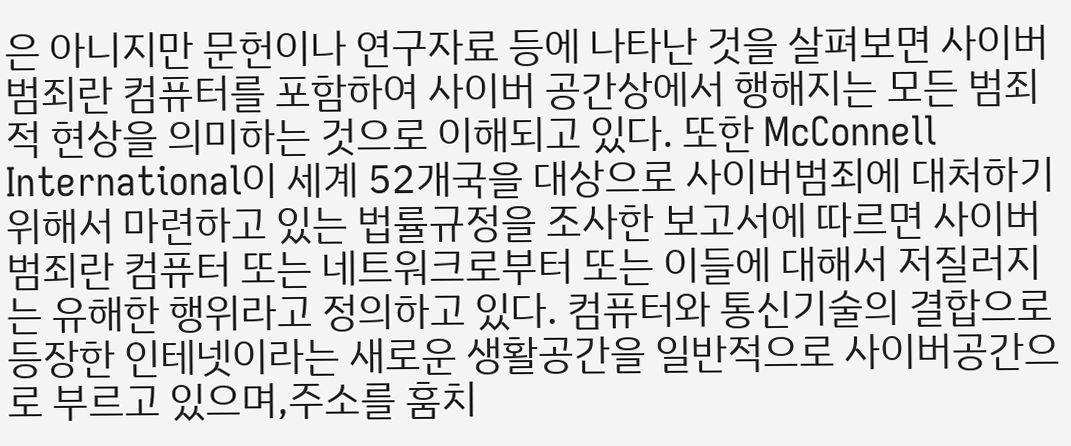은 아니지만 문헌이나 연구자료 등에 나타난 것을 살펴보면 사이버범죄란 컴퓨터를 포함하여 사이버 공간상에서 행해지는 모든 범죄적 현상을 의미하는 것으로 이해되고 있다. 또한 McConnell International이 세계 52개국을 대상으로 사이버범죄에 대처하기 위해서 마련하고 있는 법률규정을 조사한 보고서에 따르면 사이버범죄란 컴퓨터 또는 네트워크로부터 또는 이들에 대해서 저질러지는 유해한 행위라고 정의하고 있다. 컴퓨터와 통신기술의 결합으로 등장한 인테넷이라는 새로운 생활공간을 일반적으로 사이버공간으로 부르고 있으며,주소를 훔치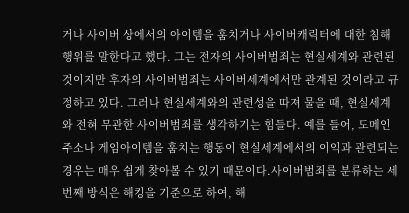거나 사이버 상에서의 아이템을 훔치거나 사이버캐릭터에 대한 침해행위를 말한다고 했다. 그는 전자의 사이버범죄는 현실세계와 관련된 것이지만 후자의 사이버범죄는 사이버세계에서만 관계된 것이라고 규정하고 있다. 그러나 현실세계와의 관련성을 따져 물을 때, 현실세계와 전혀 무관한 사이버범죄를 생각하기는 힘들다. 예를 들어, 도메인주소나 게임아이템을 훔치는 행동이 현실세계에서의 이익과 관련되는 경우는 매우 쉽게 찾아볼 수 있기 때문이다.사이버범죄를 분류하는 세 번째 방식은 해킹을 기준으로 하여, 해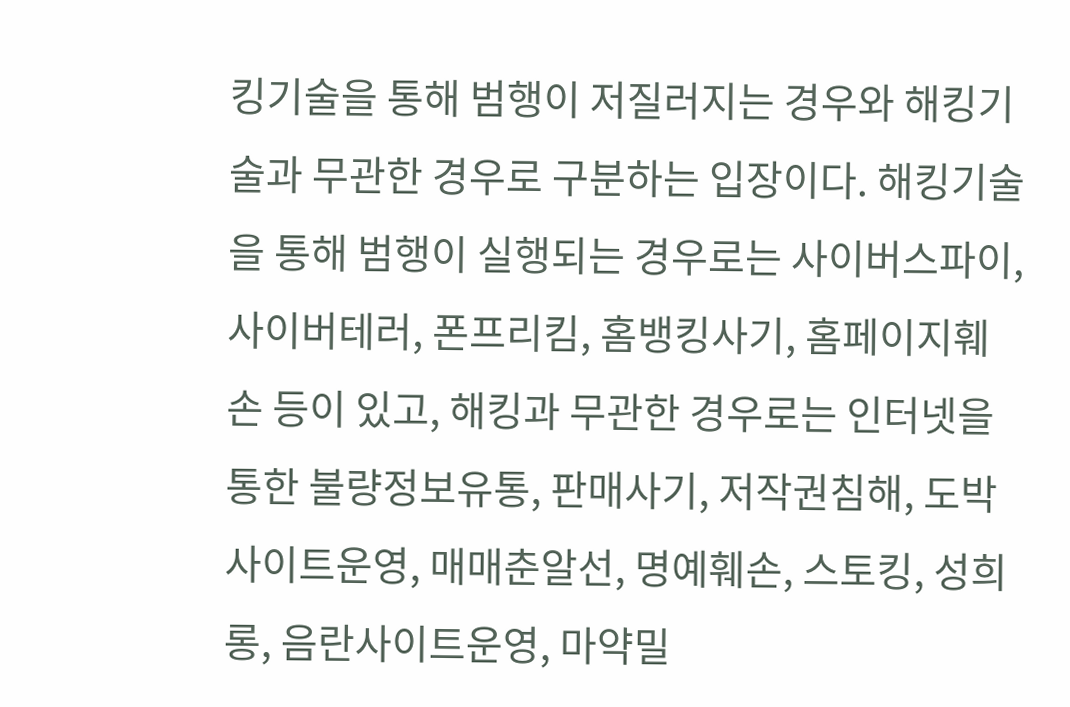킹기술을 통해 범행이 저질러지는 경우와 해킹기술과 무관한 경우로 구분하는 입장이다. 해킹기술을 통해 범행이 실행되는 경우로는 사이버스파이, 사이버테러, 폰프리킴, 홈뱅킹사기, 홈페이지훼손 등이 있고, 해킹과 무관한 경우로는 인터넷을 통한 불량정보유통, 판매사기, 저작권침해, 도박사이트운영, 매매춘알선, 명예훼손, 스토킹, 성희롱, 음란사이트운영, 마약밀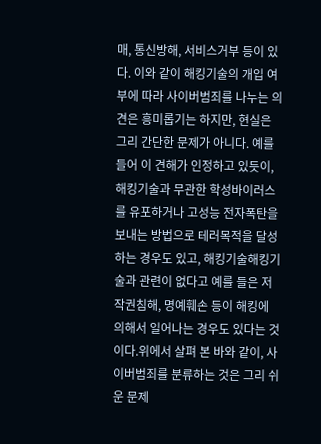매, 통신방해, 서비스거부 등이 있다. 이와 같이 해킹기술의 개입 여부에 따라 사이버범죄를 나누는 의견은 흥미롭기는 하지만, 현실은 그리 간단한 문제가 아니다. 예를 들어 이 견해가 인정하고 있듯이, 해킹기술과 무관한 학성바이러스를 유포하거나 고성능 전자폭탄을 보내는 방법으로 테러목적을 달성하는 경우도 있고, 해킹기술해킹기술과 관련이 없다고 예를 들은 저작권침해, 명예훼손 등이 해킹에 의해서 일어나는 경우도 있다는 것이다.위에서 살펴 본 바와 같이, 사이버범죄를 분류하는 것은 그리 쉬운 문제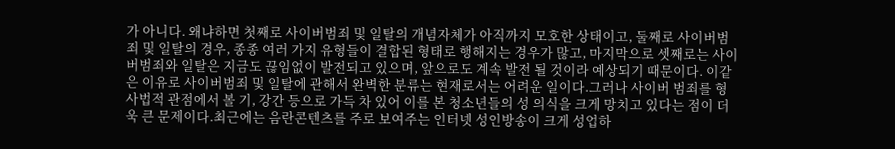가 아니다. 왜냐하면 첫째로 사이버범죄 및 일탈의 개념자체가 아직까지 모호한 상태이고, 둘째로 사이버범죄 및 일탈의 경우, 종종 여러 가지 유형들이 결합된 형태로 행해지는 경우가 많고, 마지막으로 셋째로는 사이버범죄와 일탈은 지금도 끊임없이 발전되고 있으며, 앞으로도 계속 발전 될 것이라 예상되기 때문이다. 이같은 이유로 사이버범죄 및 일탈에 관해서 완벽한 분류는 현재로서는 어려운 일이다.그러나 사이버 범죄를 형사법적 관점에서 볼 기, 강간 등으로 가득 차 있어 이를 본 청소년들의 성 의식을 크게 망치고 있다는 점이 더욱 큰 문제이다.최근에는 음란콘텐츠를 주로 보여주는 인터넷 성인방송이 크게 성업하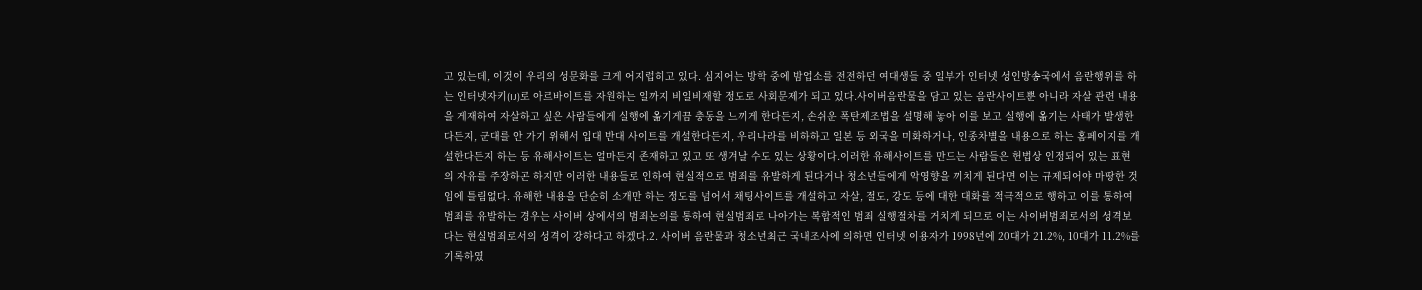고 있는데, 이것이 우리의 성문화를 크게 어지럽히고 있다. 심지어는 방학 중에 밤업소를 전전하던 여대생들 중 일부가 인터넷 성인방송국에서 음란행위를 하는 인터넷자키(IJ)로 아르바이트를 자원하는 일까지 비일비재할 정도로 사회문제가 되고 있다.사이버음란물을 담고 있는 음란사이트뿐 아니라 자살 관련 내용을 게재하여 자살하고 싶은 사람들에게 실행에 옮기게끔 충동을 느끼게 한다든지, 손쉬운 폭탄제조법을 설명해 놓아 이를 보고 실행에 옮기는 사태가 발생한다든지, 군대를 안 가기 위해서 입대 반대 사이트를 개설한다든지, 우리나라를 비하하고 일본 등 외국을 미화하거나, 인종차별을 내용으로 하는 홈페이지를 개설한다든지 하는 등 유해사이트는 얼마든지 존재하고 있고 또 생겨날 수도 있는 상황이다.이러한 유해사이트를 만드는 사람들은 헌법상 인정되어 있는 표현의 자유를 주장하곤 하지만 이러한 내용들로 인하여 현실적으로 범죄를 유발하게 된다거나 청소년들에게 악영향을 끼치게 된다면 이는 규제되어야 마땅한 것임에 틀림없다. 유해한 내용을 단순히 소개만 하는 정도를 넘어서 채팅사이트를 개설하고 자살, 절도, 강도 등에 대한 대화를 적극적으로 행하고 이를 통하여 범죄를 유발하는 경우는 사이버 상에서의 범죄논의를 통하여 현실범죄로 나아가는 복합적인 범죄 실행절차를 거치게 되므로 이는 사이버범죄로서의 성격보다는 현실범죄로서의 성격이 강하다고 하겠다.2. 사이버 음란물과 청소년최근 국내조사에 의하면 인터넷 이용자가 1998년에 20대가 21.2%, 10대가 11.2%를 기록하였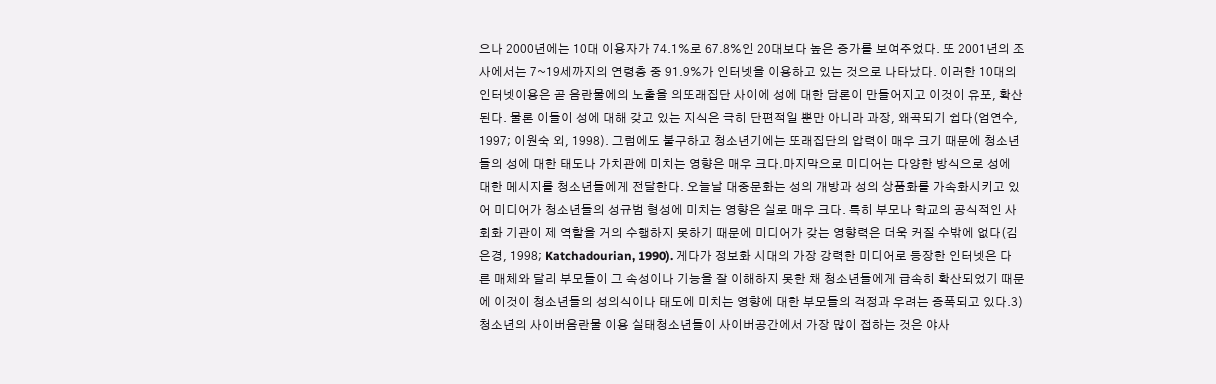으나 2000년에는 10대 이용자가 74.1%로 67.8%인 20대보다 높은 증가를 보여주었다. 또 2001년의 조사에서는 7~19세까지의 연령층 중 91.9%가 인터넷을 이용하고 있는 것으로 나타났다. 이러한 10대의 인터넷이용은 곧 음란물에의 노출을 의또래집단 사이에 성에 대한 담론이 만들어지고 이것이 유포, 확산된다. 물론 이들이 성에 대해 갖고 있는 지식은 극히 단편적일 뿐만 아니라 과장, 왜곡되기 쉽다(엄연수, 1997; 이원숙 외, 1998). 그럼에도 불구하고 청소년기에는 또래집단의 압력이 매우 크기 때문에 청소년들의 성에 대한 태도나 가치관에 미치는 영향은 매우 크다.마지막으로 미디어는 다양한 방식으로 성에 대한 메시지를 청소년들에게 전달한다. 오늘날 대중문화는 성의 개방과 성의 상품화를 가속화시키고 있어 미디어가 청소년들의 성규범 형성에 미치는 영향은 실로 매우 크다. 특히 부모나 학교의 공식적인 사회화 기관이 제 역할을 거의 수행하지 못하기 때문에 미디어가 갖는 영향력은 더욱 커질 수밖에 없다(김은경, 1998; Katchadourian, 1990). 게다가 정보화 시대의 가장 강력한 미디어로 등장한 인터넷은 다른 매체와 달리 부모들이 그 속성이나 기능을 잘 이해하지 못한 채 청소년들에게 급속히 확산되었기 때문에 이것이 청소년들의 성의식이나 태도에 미치는 영향에 대한 부모들의 걱정과 우려는 증폭되고 있다.3) 청소년의 사이버음란물 이용 실태청소년들이 사이버공간에서 가장 많이 접하는 것은 야사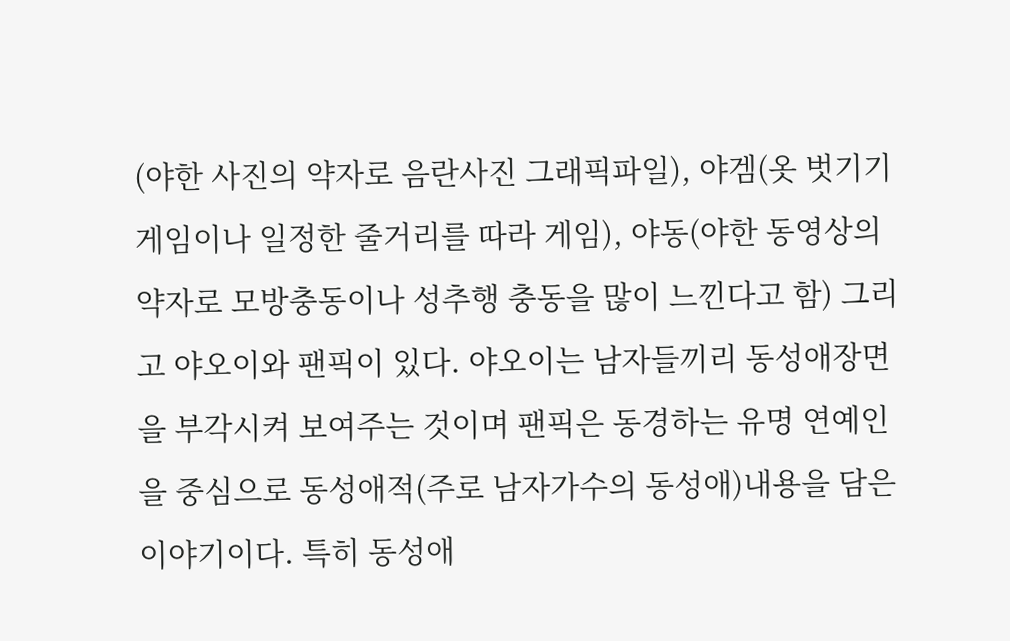(야한 사진의 약자로 음란사진 그래픽파일), 야겜(옷 벗기기 게임이나 일정한 줄거리를 따라 게임), 야동(야한 동영상의 약자로 모방충동이나 성추행 충동을 많이 느낀다고 함) 그리고 야오이와 팬픽이 있다. 야오이는 남자들끼리 동성애장면을 부각시켜 보여주는 것이며 팬픽은 동경하는 유명 연예인을 중심으로 동성애적(주로 남자가수의 동성애)내용을 담은 이야기이다. 특히 동성애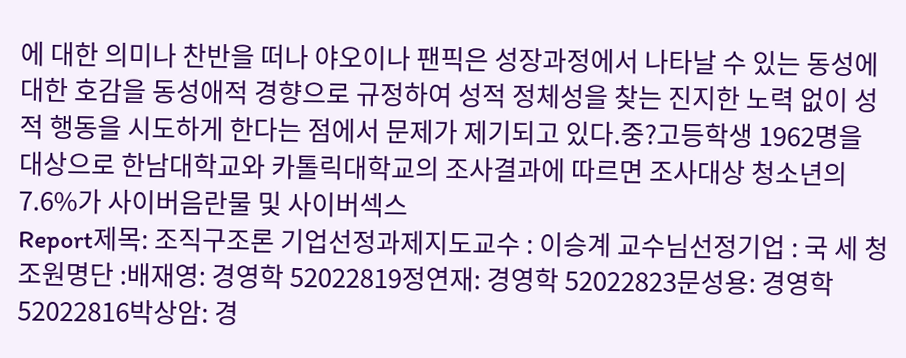에 대한 의미나 찬반을 떠나 야오이나 팬픽은 성장과정에서 나타날 수 있는 동성에 대한 호감을 동성애적 경향으로 규정하여 성적 정체성을 찾는 진지한 노력 없이 성적 행동을 시도하게 한다는 점에서 문제가 제기되고 있다.중?고등학생 1962명을 대상으로 한남대학교와 카톨릭대학교의 조사결과에 따르면 조사대상 청소년의 7.6%가 사이버음란물 및 사이버섹스
Report제목: 조직구조론 기업선정과제지도교수 : 이승계 교수님선정기업 : 국 세 청조원명단 :배재영: 경영학 52022819정연재: 경영학 52022823문성용: 경영학 52022816박상암: 경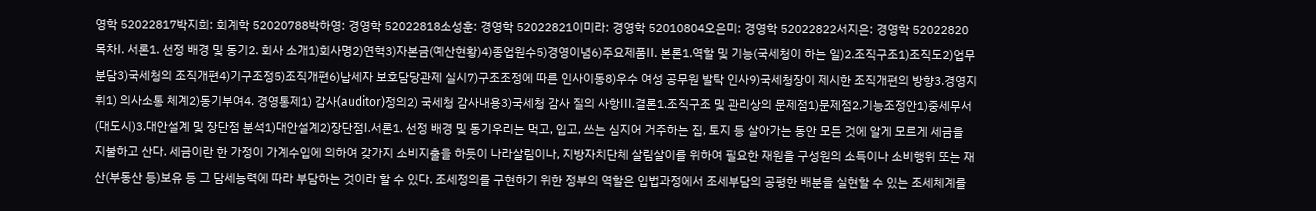영학 52022817박지희: 회계학 52020788박하영: 경영학 52022818소성훈: 경영학 52022821이미라: 경영학 52010804오은미: 경영학 52022822서지은: 경영학 52022820목차I. 서론1. 선정 배경 및 동기2. 회사 소개1)회사명2)연혁3)자본금(예산현황)4)종업원수5)경영이념6)주요제품II. 본론1.역할 및 기능(국세청이 하는 일)2.조직구조1)조직도2)업무분담3)국세청의 조직개편4)기구조정5)조직개편6)납세자 보호담당관제 실시7)구조조정에 따른 인사이동8)우수 여성 공무원 발탁 인사9)국세청장이 제시한 조직개편의 방향3.경영지휘1) 의사소통 체계2)동기부여4. 경영통제1) 감사(auditor)정의2) 국세청 감사내용3)국세청 감사 질의 사항III.결론1.조직구조 및 관리상의 문제점1)문제점2.기능조정안1)중세무서(대도시)3.대안설계 및 장단점 분석1)대안설계2)장단점I.서론1. 선정 배경 및 동기우리는 먹고, 입고, 쓰는 심지어 거주하는 집, 토지 등 살아가는 동안 모든 것에 알게 모르게 세금을 지불하고 산다. 세금이란 한 가정이 가계수입에 의하여 갖가지 소비지출을 하듯이 나라살림이나, 지방자치단체 살림살이를 위하여 필요한 재원을 구성원의 소득이나 소비행위 또는 재산(부동산 등)보유 등 그 담세능력에 따라 부담하는 것이라 할 수 있다. 조세정의를 구현하기 위한 정부의 역할은 입법과정에서 조세부담의 공평한 배분을 실현할 수 있는 조세체계를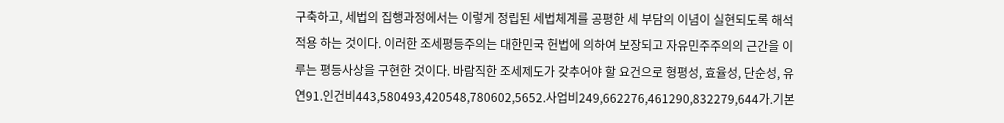구축하고, 세법의 집행과정에서는 이렇게 정립된 세법체계를 공평한 세 부담의 이념이 실현되도록 해석적용 하는 것이다. 이러한 조세평등주의는 대한민국 헌법에 의하여 보장되고 자유민주주의의 근간을 이루는 평등사상을 구현한 것이다. 바람직한 조세제도가 갖추어야 할 요건으로 형평성, 효율성, 단순성, 유연91.인건비443,580493,420548,780602,5652.사업비249,662276,461290,832279,644가.기본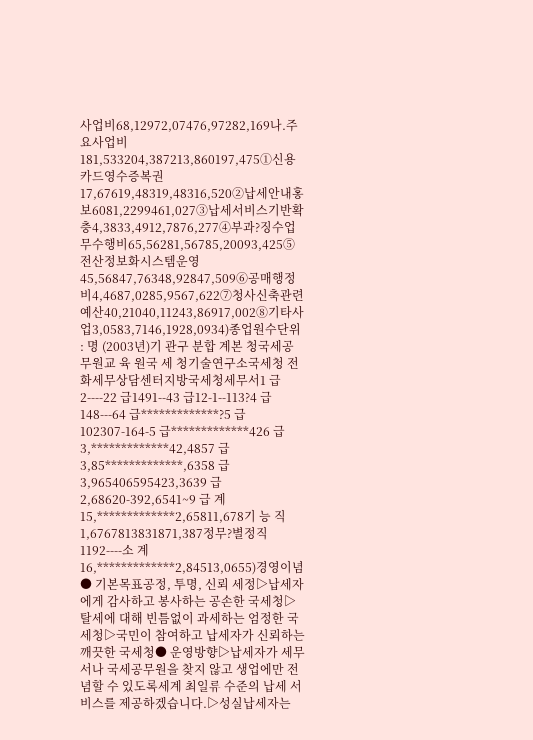사업비68,12972,07476,97282,169나.주요사업비181,533204,387213,860197,475①신용카드영수증복권17,67619,48319,48316,520②납세안내홍보6081,2299461,027③납세서비스기반확충4,3833,4912,7876,277④부과?징수업무수행비65,56281,56785,20093,425⑤전산정보화시스템운영45,56847,76348,92847,509⑥공매행정비4,4687,0285,9567,622⑦청사신축관련예산40,21040,11243,86917,002⑧기타사업3,0583,7146,1928,0934)종업원수단위 : 명 (2003년)기 관구 분합 계본 청국세공무원교 육 원국 세 청기술연구소국세청 전화세무상담센터지방국세청세무서1 급2----22 급1491--43 급12-1--113?4 급148---64 급*************?5 급102307-164-5 급*************426 급3,*************42,4857 급3,85*************,6358 급3,965406595423,3639 급2,68620-392,6541~9 급 계15,*************2,65811,678기 능 직1,6767813831871,387정무?별정직1192----소 계16,*************2,84513,0655)경영이념● 기본목표공정, 투명, 신뢰 세정▷납세자에게 감사하고 봉사하는 공손한 국세청▷탈세에 대해 빈틈없이 과세하는 엄정한 국세청▷국민이 참여하고 납세자가 신뢰하는 깨끗한 국세청● 운영방향▷납세자가 세무서나 국세공무원을 찾지 않고 생업에만 전념할 수 있도록세계 최일류 수준의 납세 서비스를 제공하겠습니다.▷성실납세자는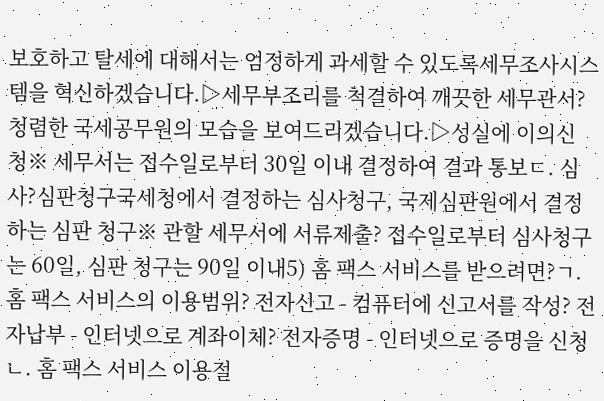보호하고 탈세에 대해서는 엄정하게 과세할 수 있도록세무조사시스템을 혁신하겠습니다.▷세무부조리를 척결하여 깨끗한 세무관서?청렴한 국세공무원의 모습을 보여드리겠습니다.▷성실에 이의신청※ 세무서는 접수일로부터 30일 이내 결정하여 결과 통보ㄷ. 심사?심판청구국세청에서 결정하는 심사청구, 국제심판원에서 결정하는 심판 청구※ 관할 세무서에 서류제출? 접수일로부터 심사청구는 60일, 심판 청구는 90일 이내5) 홈 팩스 서비스를 받으려면?ㄱ. 홈 팩스 서비스의 이용범위? 전자신고 - 컴퓨터에 신고서를 작성? 전자납부 - 인터넷으로 계좌이체? 전자증명 - 인터넷으로 증명을 신청ㄴ. 홈 팩스 서비스 이용절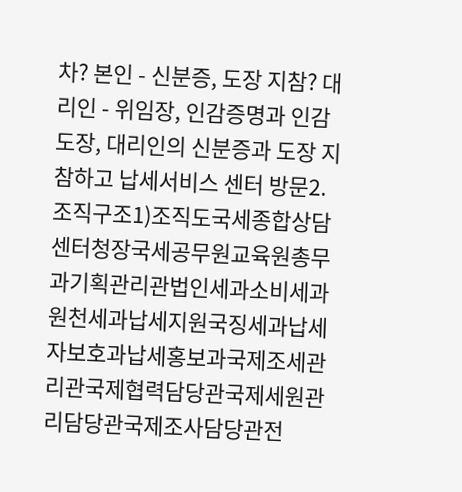차? 본인 - 신분증, 도장 지참? 대리인 - 위임장, 인감증명과 인감도장, 대리인의 신분증과 도장 지참하고 납세서비스 센터 방문2.조직구조1)조직도국세종합상담센터청장국세공무원교육원총무과기획관리관법인세과소비세과원천세과납세지원국징세과납세자보호과납세홍보과국제조세관리관국제협력담당관국제세원관리담당관국제조사담당관전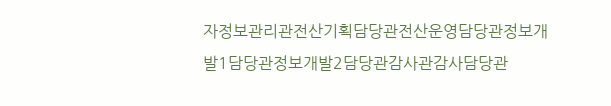자정보관리관전산기획담당관전산운영담당관정보개발1담당관정보개발2담당관감사관감사담당관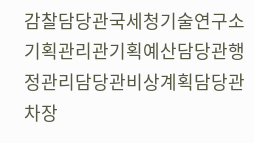감찰담당관국세청기술연구소기획관리관기획예산담당관행정관리담당관비상계획담당관차장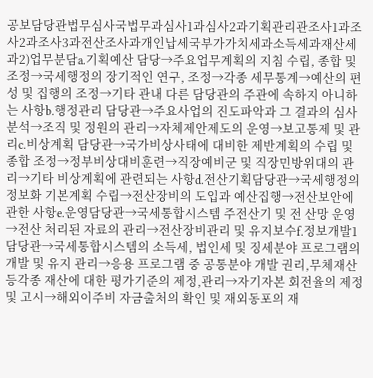공보담당관법무심사국법무과심사1과심사2과기획관리관조사1과조사2과조사3과전산조사과개인납세국부가가치세과소득세과재산세과2)업무분담a.기획예산 담당→주요업무계획의 지침 수립, 종합 및 조정→국세행정의 장기적인 연구, 조정→각종 세무통계→예산의 편성 및 집행의 조정→기타 관내 다른 담당관의 주관에 속하지 아니하는 사항b.행정관리 담당관→주요사업의 진도파악과 그 결과의 심사분석→조직 및 정원의 관리→자체제안제도의 운영→보고통제 및 관리c.비상계획 담당관→국가비상사태에 대비한 제반계획의 수립 및 종합 조정→정부비상대비훈련→직장예비군 및 직장민방위대의 관리→기타 비상계획에 관련되는 사항d.전산기획담당관→국세행정의 정보화 기본계획 수립→전산장비의 도입과 예산집행→전산보안에 관한 사항e.운영담당관→국세통합시스템 주전산기 및 전 산망 운영→전산 처리된 자료의 관리→전산장비관리 및 유지보수f.정보개발1담당관→국세통합시스템의 소득세, 법인세 및 징세분야 프로그램의 개발 및 유지 관리→응용 프로그램 중 공통분야 개발 권리,무체재산 등각종 재산에 대한 평가기준의 제정,관리→자기자본 회전율의 제정 및 고시→해외이주비 자금출처의 확인 및 재외동포의 재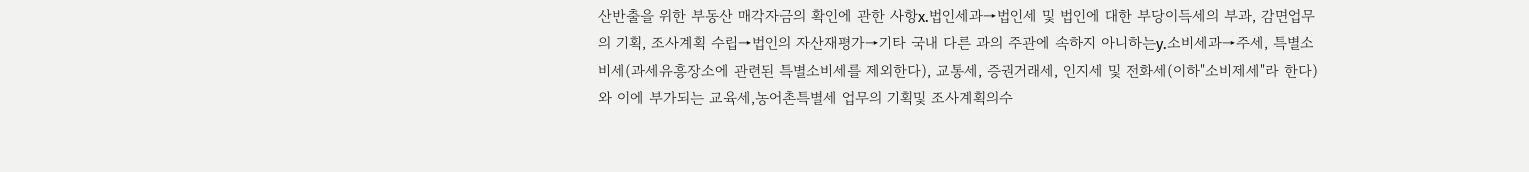산반출을 위한 부동산 매각자금의 확인에 관한 사항x.법인세과→법인세 및 법인에 대한 부당이득세의 부과, 감면업무의 기획, 조사계획 수립→법인의 자산재평가→기타 국내 다른 과의 주관에 속하지 아니하는y.소비세과→주세, 특별소비세(과세유흥장소에 관련된 특별소비세를 제외한다), 교통세, 증권거래세, 인지세 및 전화세(이하"소비제세"라 한다)와 이에 부가되는 교육세,농어촌특별세 업무의 기획및 조사계획의수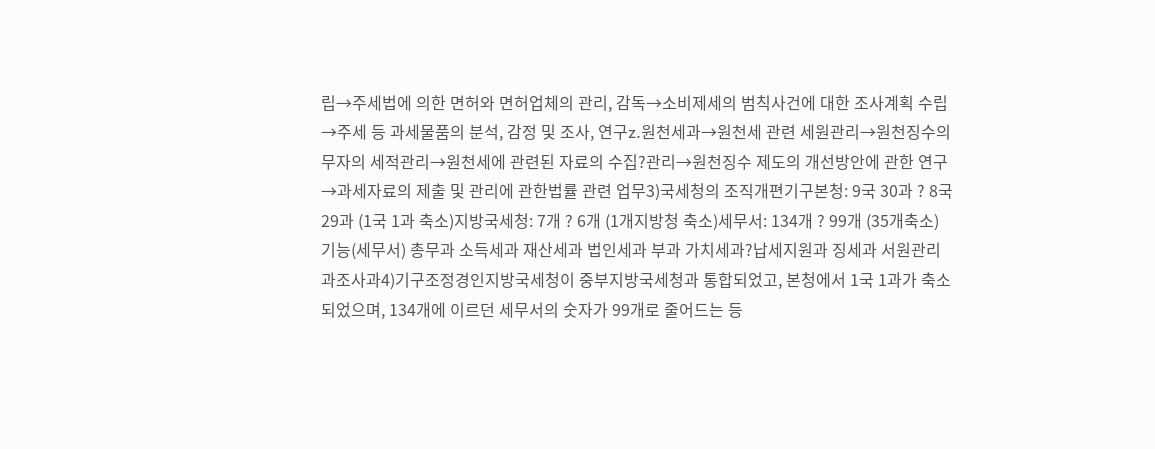립→주세법에 의한 면허와 면허업체의 관리, 감독→소비제세의 범칙사건에 대한 조사계획 수립→주세 등 과세물품의 분석, 감정 및 조사, 연구z.원천세과→원천세 관련 세원관리→원천징수의무자의 세적관리→원천세에 관련된 자료의 수집?관리→원천징수 제도의 개선방안에 관한 연구→과세자료의 제출 및 관리에 관한법률 관련 업무3)국세청의 조직개편기구본청: 9국 30과 ? 8국 29과 (1국 1과 축소)지방국세청: 7개 ? 6개 (1개지방청 축소)세무서: 134개 ? 99개 (35개축소)기능(세무서) 총무과 소득세과 재산세과 법인세과 부과 가치세과?납세지원과 징세과 서원관리과조사과4)기구조정경인지방국세청이 중부지방국세청과 통합되었고, 본청에서 1국 1과가 축소되었으며, 134개에 이르던 세무서의 숫자가 99개로 줄어드는 등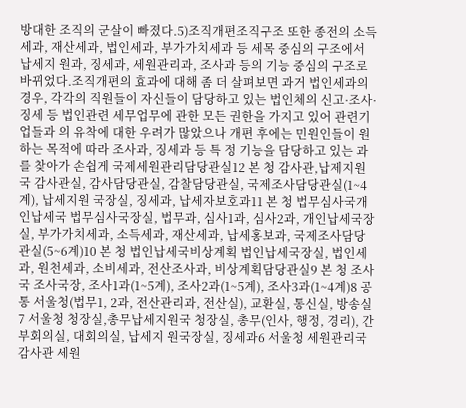방대한 조직의 군살이 빠졌다.5)조직개편조직구조 또한 종전의 소득세과, 재산세과, 법인세과, 부가가치세과 등 세목 중심의 구조에서 납세지 원과, 징세과, 세원관리과, 조사과 등의 기능 중심의 구조로 바뀌었다.조직개편의 효과에 대해 좀 더 살펴보면 과거 법인세과의 경우, 각각의 직원들이 자신들이 담당하고 있는 법인체의 신고·조사·징세 등 법인관련 세무업무에 관한 모든 권한을 가지고 있어 관련기업들과 의 유착에 대한 우려가 많았으나 개편 후에는 민원인들이 원하는 목적에 따라 조사과, 징세과 등 특 정 기능을 담당하고 있는 과를 찾아가 손쉽게 국제세원관리담당관실12 본 청 감사관,납제지원국 감사관실, 감사담당관실, 감찰담당관실, 국제조사담당관실(1~4계), 납세지원 국장실, 징세과, 납세자보호과11 본 청 법무심사국개인납세국 법무심사국장실, 법무과, 심사1과, 심사2과, 개인납세국장실, 부가가치세과, 소득세과, 재산세과, 납세홍보과, 국제조사담당관실(5~6계)10 본 청 법인납세국비상계획 법인납세국장실, 법인세과, 원천세과, 소비세과, 전산조사과, 비상계획담당관실9 본 청 조사국 조사국장, 조사1과(1~5계), 조사2과(1~5계), 조사3과(1~4계)8 공 통 서울청(법무1, 2과, 전산관리과, 전산실), 교환실, 통신실, 방송실7 서울청 청장실,총무납세지원국 청장실, 총무(인사, 행정, 경리), 간부회의실, 대회의실, 납세지 원국장실, 징세과6 서울청 세원관리국감사관 세원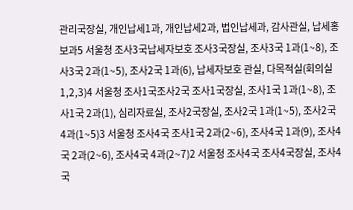관리국장실, 개인납세1과, 개인납세2과, 법인납세과, 감사관실, 납세홍보과5 서울청 조사3국납세자보호 조사3국장실, 조사3국 1과(1~8), 조사3국 2과(1~5), 조사2국 1과(6), 납세자보호 관실, 다목적실(회의실 1,2,3)4 서울청 조사1국조사2국 조사1국장실, 조사1국 1과(1~8), 조사1국 2과(1), 심리자료실, 조사2국장실, 조사2국 1과(1~5), 조사2국 4과(1~5)3 서울청 조사4국 조사1국 2과(2~6), 조사4국 1과(9), 조사4국 2과(2~6), 조사4국 4과(2~7)2 서울청 조사4국 조사4국장실, 조사4국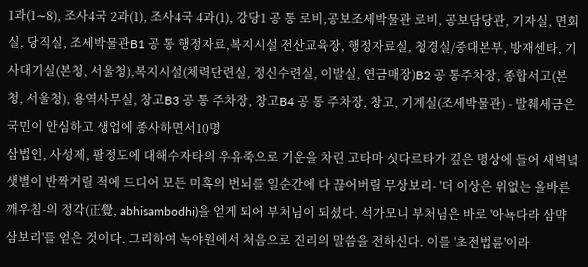1과(1∼8), 조사4국 2과(1), 조사4국 4과(1), 강당1 공 통 로비,공보조세박물관 로비, 공보담당관, 기자실, 면회실, 당직실, 조세박물관B1 공 통 행정자료,복지시설 전산교육장, 행정자료실, 청경실/중대본부, 방재센타, 기사대기실(본청, 서울청),복지시설(체력단련실, 정신수련실, 이발실, 연금매장)B2 공 통주차장, 종합서고(본청, 서울청), 용역사무실, 창고B3 공 통 주차장, 창고B4 공 통 주차장, 창고, 기계실(조세박물관) - 발췌세금은 국민이 안심하고 생업에 종사하면서10명
삼법인, 사성제, 팔정도에 대해수자타의 우유죽으로 기운을 차린 고타마 싯다르타가 깊은 명상에 들어 새벽녘 샛별이 반짝거릴 적에 드디어 모든 미혹의 번뇌를 일순간에 다 끊어버릴 무상보리- '더 이상은 위없는 올바른 깨우침-의 정각(正覺, abhisambodhi)을 얻게 되어 부처님이 되셨다. 석가모니 부처님은 바로 '아뇩다라 삼먁삼보리'를 얻은 것이다. 그리하여 녹야원에서 처음으로 진리의 말씀을 전하신다. 이를 '초전법륜'이라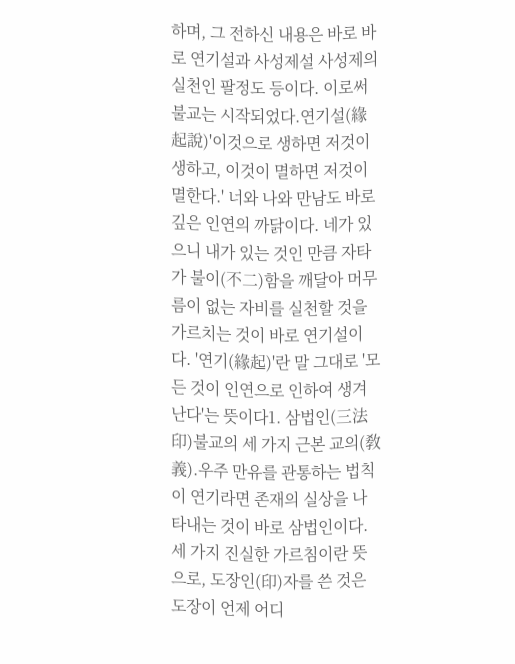하며, 그 전하신 내용은 바로 바로 연기설과 사성제설 사성제의 실천인 팔정도 등이다. 이로써 불교는 시작되었다.연기설(緣起說)'이것으로 생하면 저것이 생하고, 이것이 멸하면 저것이 멸한다.' 너와 나와 만남도 바로 깊은 인연의 까닭이다. 네가 있으니 내가 있는 것인 만큼 자타가 불이(不二)함을 깨달아 머무름이 없는 자비를 실천할 것을 가르치는 것이 바로 연기설이다. '연기(緣起)'란 말 그대로 '모든 것이 인연으로 인하여 생겨난다'는 뜻이다1. 삼법인(三法印)불교의 세 가지 근본 교의(敎義).우주 만유를 관통하는 법칙이 연기라면 존재의 실상을 나타내는 것이 바로 삼법인이다. 세 가지 진실한 가르침이란 뜻으로, 도장인(印)자를 쓴 것은 도장이 언제 어디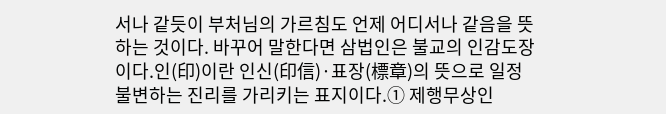서나 같듯이 부처님의 가르침도 언제 어디서나 같음을 뜻하는 것이다. 바꾸어 말한다면 삼법인은 불교의 인감도장이다.인(印)이란 인신(印信)·표장(標章)의 뜻으로 일정불변하는 진리를 가리키는 표지이다.① 제행무상인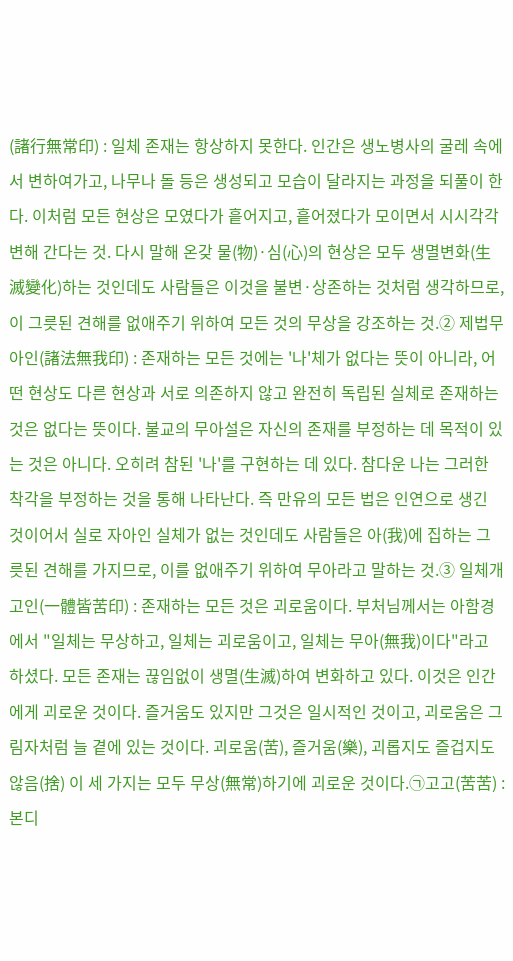(諸行無常印) : 일체 존재는 항상하지 못한다. 인간은 생노병사의 굴레 속에서 변하여가고, 나무나 돌 등은 생성되고 모습이 달라지는 과정을 되풀이 한다. 이처럼 모든 현상은 모였다가 흩어지고, 흩어졌다가 모이면서 시시각각 변해 간다는 것. 다시 말해 온갖 물(物)·심(心)의 현상은 모두 생멸변화(生滅變化)하는 것인데도 사람들은 이것을 불변·상존하는 것처럼 생각하므로, 이 그릇된 견해를 없애주기 위하여 모든 것의 무상을 강조하는 것.② 제법무아인(諸法無我印) : 존재하는 모든 것에는 '나'체가 없다는 뜻이 아니라, 어떤 현상도 다른 현상과 서로 의존하지 않고 완전히 독립된 실체로 존재하는 것은 없다는 뜻이다. 불교의 무아설은 자신의 존재를 부정하는 데 목적이 있는 것은 아니다. 오히려 참된 '나'를 구현하는 데 있다. 참다운 나는 그러한 착각을 부정하는 것을 통해 나타난다. 즉 만유의 모든 법은 인연으로 생긴 것이어서 실로 자아인 실체가 없는 것인데도 사람들은 아(我)에 집하는 그릇된 견해를 가지므로, 이를 없애주기 위하여 무아라고 말하는 것.③ 일체개고인(一體皆苦印) : 존재하는 모든 것은 괴로움이다. 부처님께서는 아함경에서 "일체는 무상하고, 일체는 괴로움이고, 일체는 무아(無我)이다"라고 하셨다. 모든 존재는 끊임없이 생멸(生滅)하여 변화하고 있다. 이것은 인간에게 괴로운 것이다. 즐거움도 있지만 그것은 일시적인 것이고, 괴로움은 그림자처럼 늘 곁에 있는 것이다. 괴로움(苦), 즐거움(樂), 괴롭지도 즐겁지도 않음(捨) 이 세 가지는 모두 무상(無常)하기에 괴로운 것이다.㉠고고(苦苦) : 본디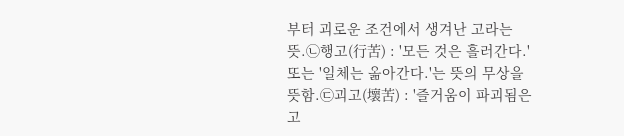부터 괴로운 조건에서 생겨난 고라는 뜻.㉡행고(行苦) : '모든 것은 흘러간다.' 또는 '일체는 옮아간다.'는 뜻의 무상을 뜻함.㉢괴고(壞苦) : '즐거움이 파괴됨은 고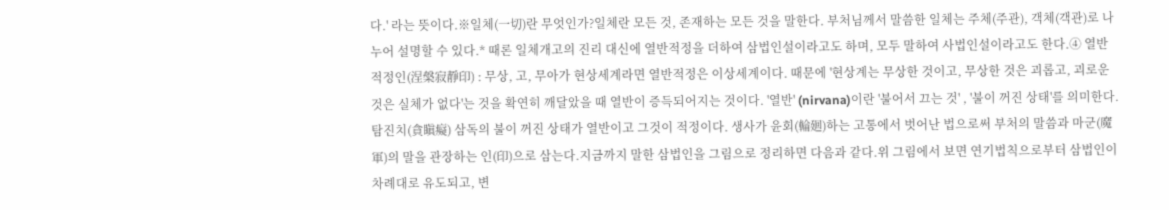다.' 라는 뜻이다.※일체(一切)란 무엇인가?일체란 모든 것, 존재하는 모든 것을 말한다. 부처님께서 말씀한 일체는 주체(주관), 객체(객관)로 나누어 설명할 수 있다.* 때론 일체개고의 진리 대신에 열반적정을 더하여 삼법인설이라고도 하며, 모두 말하여 사법인설이라고도 한다.④ 열반적정인(涅槃寂靜印) : 무상, 고, 무아가 현상세계라면 열반적정은 이상세계이다. 때문에 '현상계는 무상한 것이고, 무상한 것은 괴롭고, 괴로운 것은 실체가 없다'는 것을 확연히 깨달았을 때 열반이 증득되어지는 것이다. '열반' (nirvana)이란 '불어서 끄는 것' , '불이 꺼진 상태'를 의미한다. 탐진치(貪瞋癡) 삼독의 불이 꺼진 상태가 열반이고 그것이 적정이다. 생사가 윤회(輪廻)하는 고통에서 벗어난 법으로써 부처의 말씀과 마군(魔軍)의 말을 관장하는 인(印)으로 삼는다.지금까지 말한 삼법인을 그림으로 정리하면 다음과 같다.위 그림에서 보면 연기법칙으로부터 삼법인이 차례대로 유도되고, 변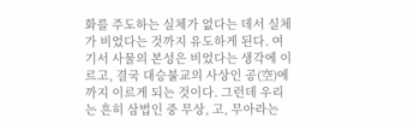화를 주도하는 실체가 없다는 데서 실체가 비었다는 것까지 유도하게 된다. 여기서 사물의 본성은 비었다는 생각에 이르고, 결국 대승불교의 사상인 공(空)에까지 이르게 되는 것이다. 그런데 우리는 흔히 삼법인 중 무상, 고, 무아라는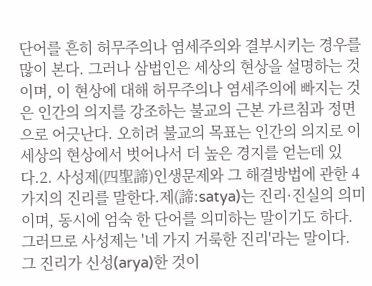단어를 흔히 허무주의나 염세주의와 결부시키는 경우를 많이 본다. 그러나 삼법인은 세상의 현상을 설명하는 것이며, 이 현상에 대해 허무주의나 염세주의에 빠지는 것은 인간의 의지를 강조하는 불교의 근본 가르침과 정면으로 어긋난다. 오히려 불교의 목표는 인간의 의지로 이 세상의 현상에서 벗어나서 더 높은 경지를 얻는데 있다.2. 사성제(四聖諦)인생문제와 그 해결방법에 관한 4가지의 진리를 말한다.제(諦:satya)는 진리·진실의 의미이며, 동시에 엄숙 한 단어를 의미하는 말이기도 하다. 그러므로 사성제는 '네 가지 거룩한 진리'라는 말이다. 그 진리가 신성(arya)한 것이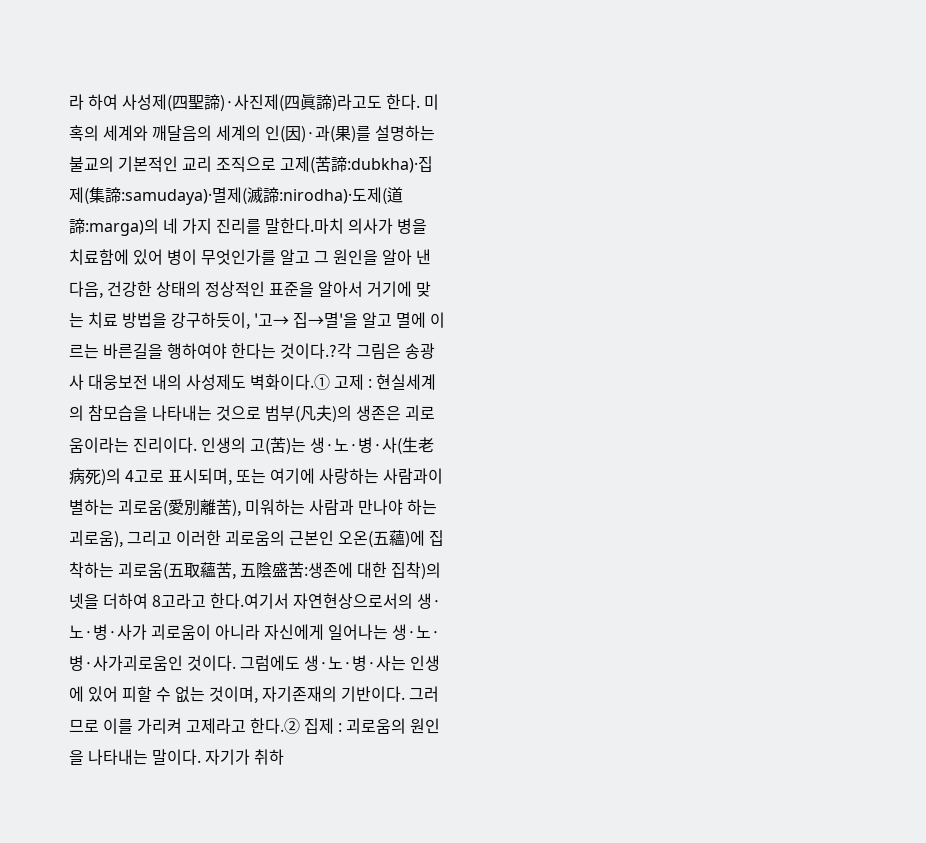라 하여 사성제(四聖諦)·사진제(四眞諦)라고도 한다. 미혹의 세계와 깨달음의 세계의 인(因)·과(果)를 설명하는 불교의 기본적인 교리 조직으로 고제(苦諦:dubkha)·집제(集諦:samudaya)·멸제(滅諦:nirodha)·도제(道諦:marga)의 네 가지 진리를 말한다.마치 의사가 병을 치료함에 있어 병이 무엇인가를 알고 그 원인을 알아 낸 다음, 건강한 상태의 정상적인 표준을 알아서 거기에 맞는 치료 방법을 강구하듯이, '고→ 집→멸'을 알고 멸에 이르는 바른길을 행하여야 한다는 것이다.?각 그림은 송광사 대웅보전 내의 사성제도 벽화이다.① 고제 : 현실세계의 참모습을 나타내는 것으로 범부(凡夫)의 생존은 괴로움이라는 진리이다. 인생의 고(苦)는 생·노·병·사(生老病死)의 4고로 표시되며, 또는 여기에 사랑하는 사람과이별하는 괴로움(愛別離苦), 미워하는 사람과 만나야 하는 괴로움), 그리고 이러한 괴로움의 근본인 오온(五蘊)에 집착하는 괴로움(五取蘊苦, 五陰盛苦:생존에 대한 집착)의 넷을 더하여 8고라고 한다.여기서 자연현상으로서의 생·노·병·사가 괴로움이 아니라 자신에게 일어나는 생·노·병·사가괴로움인 것이다. 그럼에도 생·노·병·사는 인생에 있어 피할 수 없는 것이며, 자기존재의 기반이다. 그러므로 이를 가리켜 고제라고 한다.② 집제 : 괴로움의 원인을 나타내는 말이다. 자기가 취하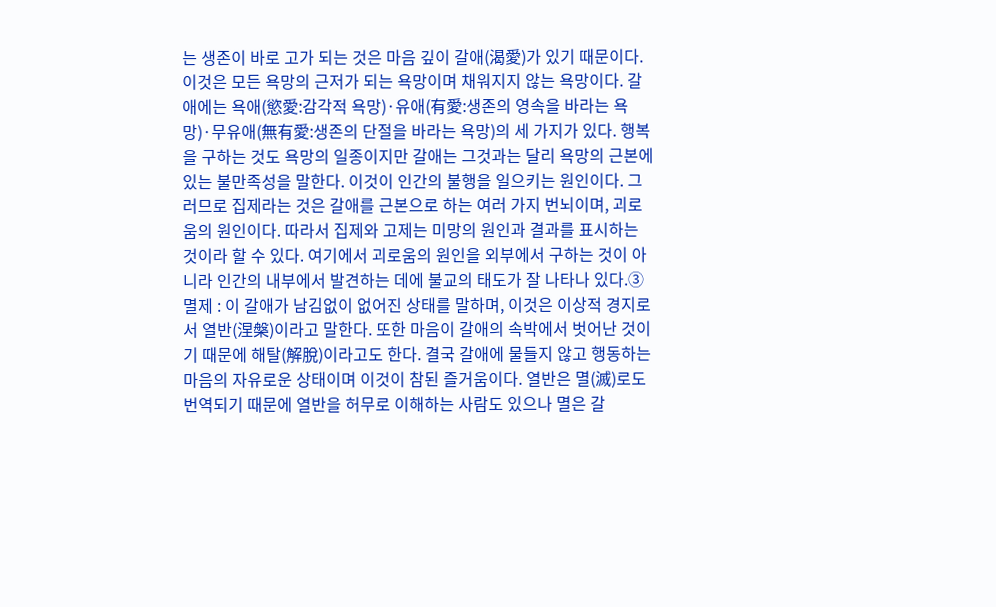는 생존이 바로 고가 되는 것은 마음 깊이 갈애(渴愛)가 있기 때문이다. 이것은 모든 욕망의 근저가 되는 욕망이며 채워지지 않는 욕망이다. 갈애에는 욕애(慾愛:감각적 욕망)·유애(有愛:생존의 영속을 바라는 욕망)·무유애(無有愛:생존의 단절을 바라는 욕망)의 세 가지가 있다. 행복을 구하는 것도 욕망의 일종이지만 갈애는 그것과는 달리 욕망의 근본에 있는 불만족성을 말한다. 이것이 인간의 불행을 일으키는 원인이다. 그러므로 집제라는 것은 갈애를 근본으로 하는 여러 가지 번뇌이며, 괴로움의 원인이다. 따라서 집제와 고제는 미망의 원인과 결과를 표시하는 것이라 할 수 있다. 여기에서 괴로움의 원인을 외부에서 구하는 것이 아니라 인간의 내부에서 발견하는 데에 불교의 태도가 잘 나타나 있다.③ 멸제 : 이 갈애가 남김없이 없어진 상태를 말하며, 이것은 이상적 경지로서 열반(涅槃)이라고 말한다. 또한 마음이 갈애의 속박에서 벗어난 것이기 때문에 해탈(解脫)이라고도 한다. 결국 갈애에 물들지 않고 행동하는 마음의 자유로운 상태이며 이것이 참된 즐거움이다. 열반은 멸(滅)로도 번역되기 때문에 열반을 허무로 이해하는 사람도 있으나 멸은 갈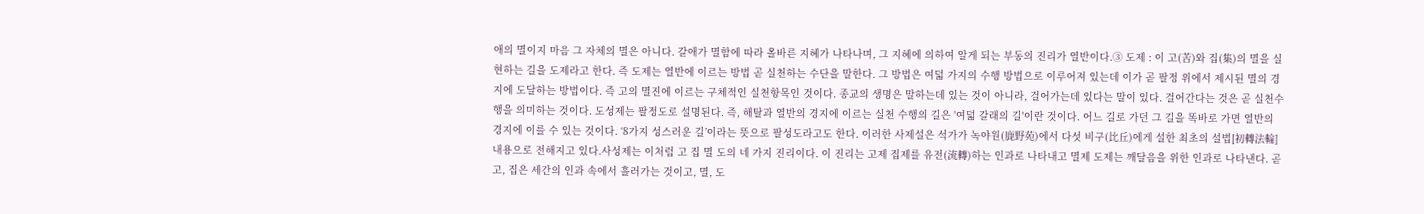애의 멸이지 마음 그 자체의 멸은 아니다. 갈애가 멸함에 따라 올바른 지혜가 나타나며, 그 지혜에 의하여 알게 되는 부동의 진리가 열반이다.③ 도제 : 이 고(苦)와 집(集)의 멸을 실현하는 길을 도제라고 한다. 즉 도제는 열반에 이르는 방법 곧 실천하는 수단을 말한다. 그 방법은 여덟 가지의 수행 방법으로 이루어져 있는데 이가 곧 팔정 위에서 제시된 멸의 경지에 도달하는 방법이다. 즉 고의 멸진에 이르는 구체적인 실천항목인 것이다. 종교의 생명은 말하는데 있는 것이 아니라, 걸어가는데 있다는 말이 있다. 걸어간다는 것은 곧 실천수행을 의미하는 것이다. 도성제는 팔정도로 설명된다. 즉, 해탈과 열반의 경지에 이르는 실천 수행의 길은 '여덟 갈래의 길'이란 것이다. 어느 길로 가던 그 길을 똑바로 가면 열반의 경지에 이를 수 있는 것이다. ‘8가지 성스러운 길’이라는 뜻으로 팔성도라고도 한다. 이러한 사제설은 석가가 녹야원(鹿野苑)에서 다섯 비구(比丘)에게 설한 최초의 설법[初轉法輪] 내용으로 전해지고 있다.사성제는 이처럼 고 집 멸 도의 네 가지 진리이다. 이 진리는 고제 집제를 유전(流轉)하는 인과로 나타내고 멸제 도제는 깨달음을 위한 인과로 나타낸다. 곧 고, 집은 세간의 인과 속에서 흘러가는 것이고, 멸, 도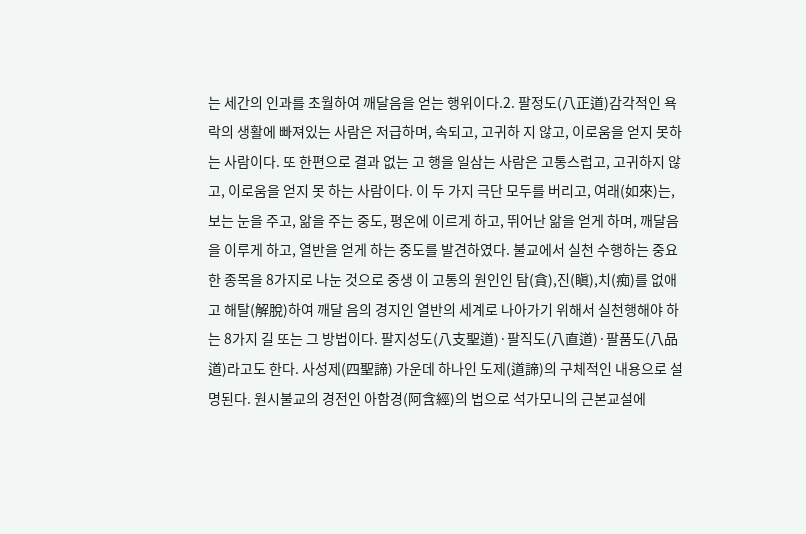는 세간의 인과를 초월하여 깨달음을 얻는 행위이다.2. 팔정도(八正道)감각적인 욕락의 생활에 빠져있는 사람은 저급하며, 속되고, 고귀하 지 않고, 이로움을 얻지 못하는 사람이다. 또 한편으로 결과 없는 고 행을 일삼는 사람은 고통스럽고, 고귀하지 않고, 이로움을 얻지 못 하는 사람이다. 이 두 가지 극단 모두를 버리고, 여래(如來)는, 보는 눈을 주고, 앎을 주는 중도, 평온에 이르게 하고, 뛰어난 앎을 얻게 하며, 깨달음을 이루게 하고, 열반을 얻게 하는 중도를 발견하였다. 불교에서 실천 수행하는 중요한 종목을 8가지로 나눈 것으로 중생 이 고통의 원인인 탐(貪),진(瞋),치(痴)를 없애고 해탈(解脫)하여 깨달 음의 경지인 열반의 세계로 나아가기 위해서 실천행해야 하는 8가지 길 또는 그 방법이다. 팔지성도(八支聖道)·팔직도(八直道)·팔품도(八品道)라고도 한다. 사성제(四聖諦) 가운데 하나인 도제(道諦)의 구체적인 내용으로 설명된다. 원시불교의 경전인 아함경(阿含經)의 법으로 석가모니의 근본교설에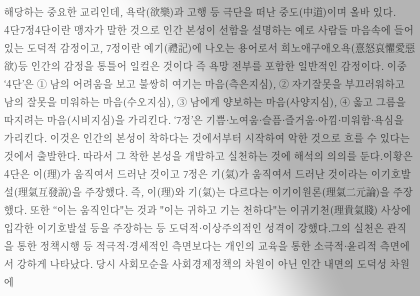해당하는 중요한 교리인데, 욕락(欲樂)과 고행 등 극단을 떠난 중도(中道)이며 올바 있다.
4단7정4단이란 맹자가 말한 것으로 인간 본성이 선함을 설명하는 예로 사람들 마음속에 들어있는 도덕적 감정이고, 7정이란 예기(禮記)에 나오는 용어로서 희노애구애오욕(憙怒哀懼愛惡欲)등 인간의 감정을 통틀어 일컬은 것이다 즉 욕망 전부를 포함한 일반적인 감정이다. 이중 ‘4단’은 ① 남의 어려움을 보고 불쌍히 여기는 마음(측은지심), ② 자기잘못을 부끄러워하고 남의 잘못을 미워하는 마음(수오지심), ③ 남에게 양보하는 마음(사양지심), ④ 옳고 그름을 따지려는 마음(시비지심)을 가리킨다. ‘7정’은 기쁨·노여움·슬픔·즐거움·아낌·미워함·욕심을 가리킨다. 이것은 인간의 본성이 착하다는 것에서부터 시작하여 악한 것으로 흐를 수 있다는 것에서 출발한다. 따라서 그 착한 본성을 개발하고 실천하는 것에 해석의 의의를 둔다.이황은 4단은 이(理)가 움직여서 드러난 것이고 7정은 기(氣)가 움직여서 드러난 것이라는 이기호발설(理氣互發說)을 주장했다. 즉, 이(理)와 기(氣)는 다르다는 이기이원론(理氣二元論)을 주장했다. 또한 “이는 움직인다"는 것과 "이는 귀하고 기는 천하다"는 이귀기천(理貴氣賤) 사상에 입각한 이기호발설 등을 주장하는 등 도덕적·이상주의적인 성격이 강했다.그의 실천은 관직을 통한 정책시행 등 적극적·경세적인 측면보다는 개인의 교육을 통한 소극적·윤리적 측면에서 강하게 나타났다. 당시 사회모순을 사회경제정책의 차원이 아닌 인간 내면의 도덕성 차원에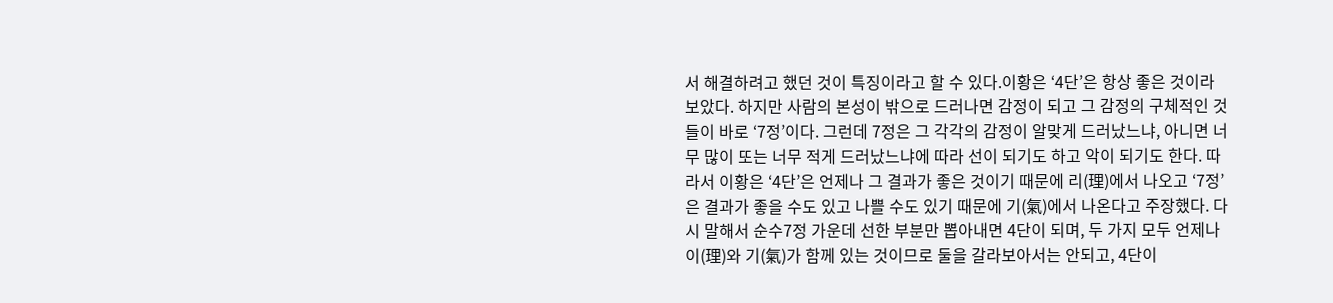서 해결하려고 했던 것이 특징이라고 할 수 있다.이황은 ‘4단’은 항상 좋은 것이라 보았다. 하지만 사람의 본성이 밖으로 드러나면 감정이 되고 그 감정의 구체적인 것들이 바로 ‘7정’이다. 그런데 7정은 그 각각의 감정이 알맞게 드러났느냐, 아니면 너무 많이 또는 너무 적게 드러났느냐에 따라 선이 되기도 하고 악이 되기도 한다. 따라서 이황은 ‘4단’은 언제나 그 결과가 좋은 것이기 때문에 리(理)에서 나오고 ‘7정’은 결과가 좋을 수도 있고 나쁠 수도 있기 때문에 기(氣)에서 나온다고 주장했다. 다시 말해서 순수7정 가운데 선한 부분만 뽑아내면 4단이 되며, 두 가지 모두 언제나 이(理)와 기(氣)가 함께 있는 것이므로 둘을 갈라보아서는 안되고, 4단이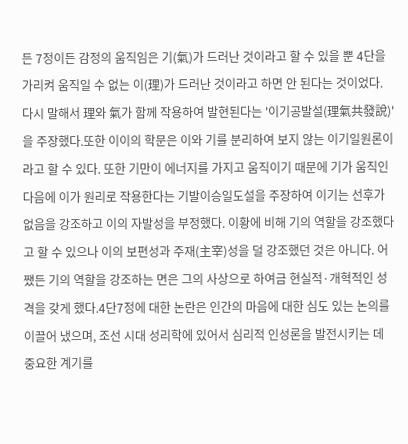든 7정이든 감정의 움직임은 기(氣)가 드러난 것이라고 할 수 있을 뿐 4단을 가리켜 움직일 수 없는 이(理)가 드러난 것이라고 하면 안 된다는 것이었다. 다시 말해서 理와 氣가 함께 작용하여 발현된다는 '이기공발설(理氣共發說)'을 주장했다.또한 이이의 학문은 이와 기를 분리하여 보지 않는 이기일원론이라고 할 수 있다. 또한 기만이 에너지를 가지고 움직이기 때문에 기가 움직인 다음에 이가 원리로 작용한다는 기발이승일도설을 주장하여 이기는 선후가 없음을 강조하고 이의 자발성을 부정했다. 이황에 비해 기의 역할을 강조했다고 할 수 있으나 이의 보편성과 주재(主宰)성을 덜 강조했던 것은 아니다. 어쨌든 기의 역할을 강조하는 면은 그의 사상으로 하여금 현실적·개혁적인 성격을 갖게 했다.4단7정에 대한 논란은 인간의 마음에 대한 심도 있는 논의를 이끌어 냈으며, 조선 시대 성리학에 있어서 심리적 인성론을 발전시키는 데 중요한 계기를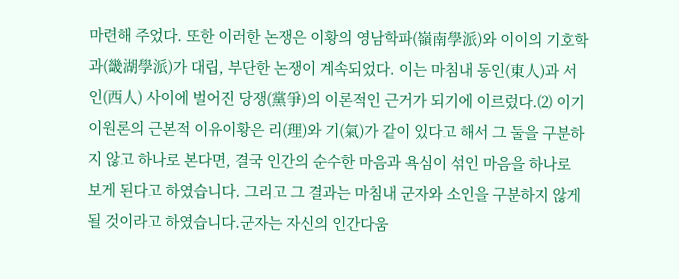마련해 주었다. 또한 이러한 논쟁은 이황의 영남학파(嶺南學派)와 이이의 기호학과(畿湖學派)가 대립, 부단한 논쟁이 계속되었다. 이는 마침내 동인(東人)과 서인(西人) 사이에 벌어진 당쟁(黨爭)의 이론적인 근거가 되기에 이르렀다.⑵ 이기 이원론의 근본적 이유이황은 리(理)와 기(氣)가 같이 있다고 해서 그 둘을 구분하지 않고 하나로 본다면, 결국 인간의 순수한 마음과 욕심이 섞인 마음을 하나로 보게 된다고 하였습니다. 그리고 그 결과는 마침내 군자와 소인을 구분하지 않게 될 것이라고 하였습니다.군자는 자신의 인간다움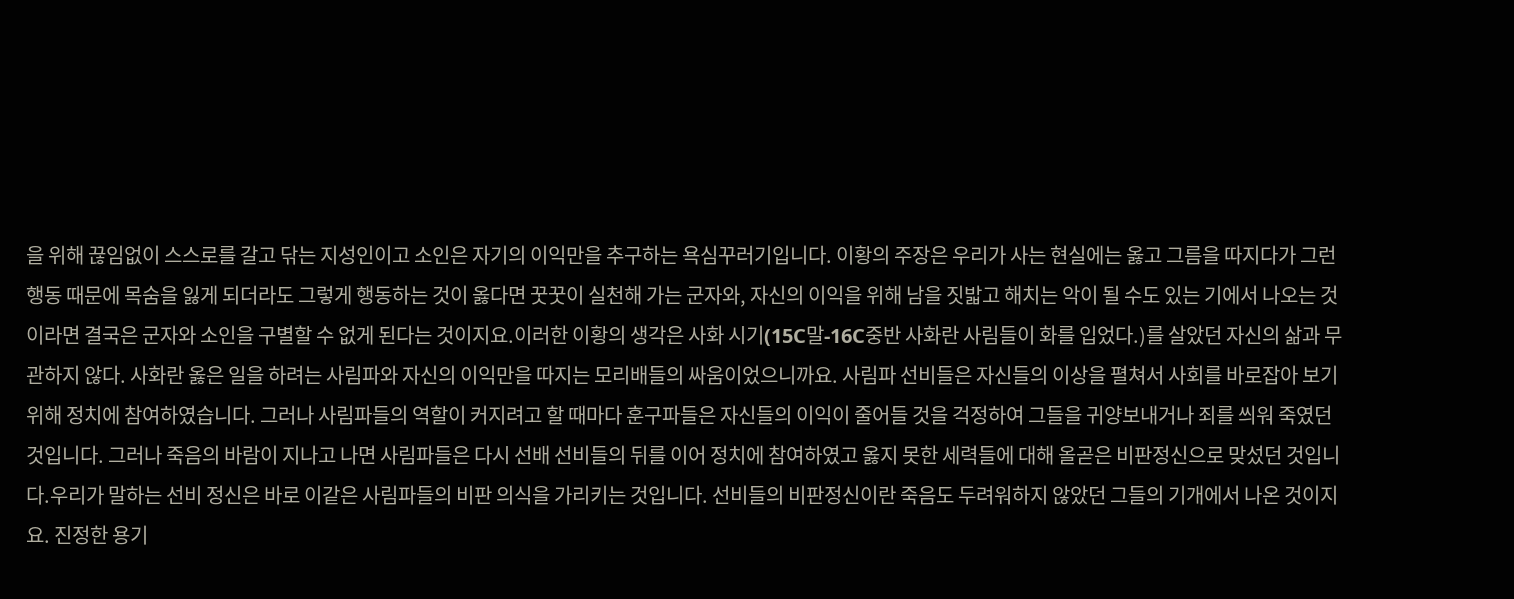을 위해 끊임없이 스스로를 갈고 닦는 지성인이고 소인은 자기의 이익만을 추구하는 욕심꾸러기입니다. 이황의 주장은 우리가 사는 현실에는 옳고 그름을 따지다가 그런 행동 때문에 목숨을 잃게 되더라도 그렇게 행동하는 것이 옳다면 꿋꿋이 실천해 가는 군자와, 자신의 이익을 위해 남을 짓밟고 해치는 악이 될 수도 있는 기에서 나오는 것이라면 결국은 군자와 소인을 구별할 수 없게 된다는 것이지요.이러한 이황의 생각은 사화 시기(15C말-16C중반 사화란 사림들이 화를 입었다.)를 살았던 자신의 삶과 무관하지 않다. 사화란 옳은 일을 하려는 사림파와 자신의 이익만을 따지는 모리배들의 싸움이었으니까요. 사림파 선비들은 자신들의 이상을 펼쳐서 사회를 바로잡아 보기 위해 정치에 참여하였습니다. 그러나 사림파들의 역할이 커지려고 할 때마다 훈구파들은 자신들의 이익이 줄어들 것을 걱정하여 그들을 귀양보내거나 죄를 씌워 죽였던 것입니다. 그러나 죽음의 바람이 지나고 나면 사림파들은 다시 선배 선비들의 뒤를 이어 정치에 참여하였고 옳지 못한 세력들에 대해 올곧은 비판정신으로 맞섰던 것입니다.우리가 말하는 선비 정신은 바로 이같은 사림파들의 비판 의식을 가리키는 것입니다. 선비들의 비판정신이란 죽음도 두려워하지 않았던 그들의 기개에서 나온 것이지요. 진정한 용기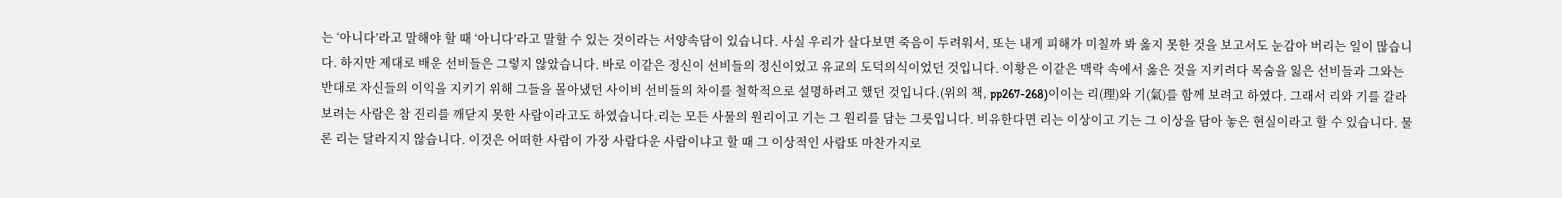는 ‘아니다’라고 말해야 할 때 ‘아니다’라고 말할 수 있는 것이라는 서양속담이 있습니다. 사실 우리가 살다보면 죽음이 두려워서, 또는 내게 피해가 미칠까 봐 옳지 못한 것을 보고서도 눈감아 버리는 일이 많습니다. 하지만 제대로 배운 선비들은 그렇지 않았습니다. 바로 이같은 정신이 선비들의 정신이었고 유교의 도덕의식이었던 것입니다. 이황은 이같은 맥락 속에서 옳은 것을 지키려다 목숨을 잃은 선비들과 그와는 반대로 자신들의 이익을 지키기 위해 그들을 몰아냈던 사이비 선비들의 차이를 철학적으로 설명하려고 했던 것입니다.(위의 책, pp267-268)이이는 리(理)와 기(氣)를 함께 보려고 하였다. 그래서 리와 기를 갈라 보려는 사람은 참 진리를 깨닫지 못한 사람이라고도 하였습니다.리는 모든 사물의 원리이고 기는 그 원리를 담는 그릇입니다. 비유한다면 리는 이상이고 기는 그 이상을 담아 놓은 현실이라고 할 수 있습니다. 물론 리는 달라지지 않습니다. 이것은 어떠한 사람이 가장 사람다운 사람이냐고 할 때 그 이상적인 사람또 마찬가지로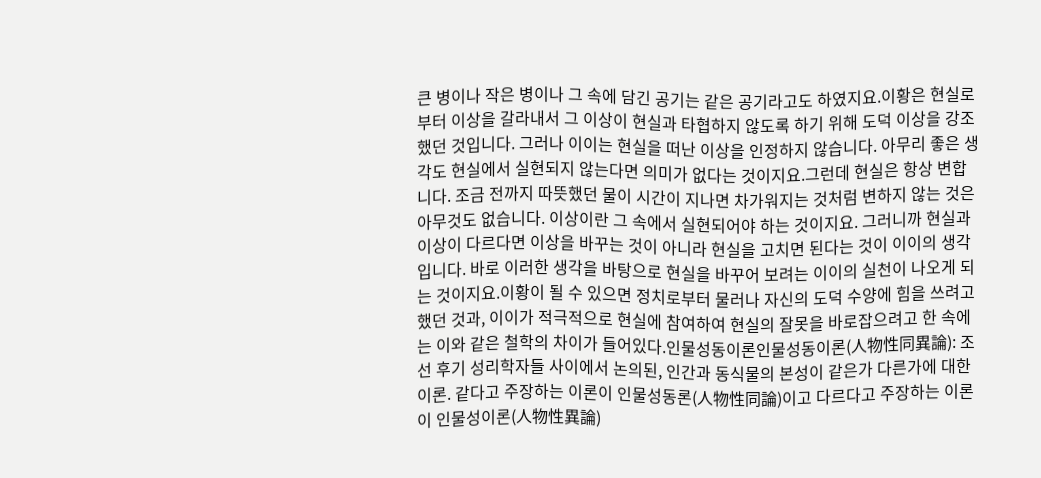큰 병이나 작은 병이나 그 속에 담긴 공기는 같은 공기라고도 하였지요.이황은 현실로부터 이상을 갈라내서 그 이상이 현실과 타협하지 않도록 하기 위해 도덕 이상을 강조했던 것입니다. 그러나 이이는 현실을 떠난 이상을 인정하지 않습니다. 아무리 좋은 생각도 현실에서 실현되지 않는다면 의미가 없다는 것이지요.그런데 현실은 항상 변합니다. 조금 전까지 따뜻했던 물이 시간이 지나면 차가워지는 것처럼 변하지 않는 것은 아무것도 없습니다. 이상이란 그 속에서 실현되어야 하는 것이지요. 그러니까 현실과 이상이 다르다면 이상을 바꾸는 것이 아니라 현실을 고치면 된다는 것이 이이의 생각입니다. 바로 이러한 생각을 바탕으로 현실을 바꾸어 보려는 이이의 실천이 나오게 되는 것이지요.이황이 될 수 있으면 정치로부터 물러나 자신의 도덕 수양에 힘을 쓰려고 했던 것과, 이이가 적극적으로 현실에 참여하여 현실의 잘못을 바로잡으려고 한 속에는 이와 같은 철학의 차이가 들어있다.인물성동이론인물성동이론(人物性同異論): 조선 후기 성리학자들 사이에서 논의된, 인간과 동식물의 본성이 같은가 다른가에 대한 이론. 같다고 주장하는 이론이 인물성동론(人物性同論)이고 다르다고 주장하는 이론이 인물성이론(人物性異論)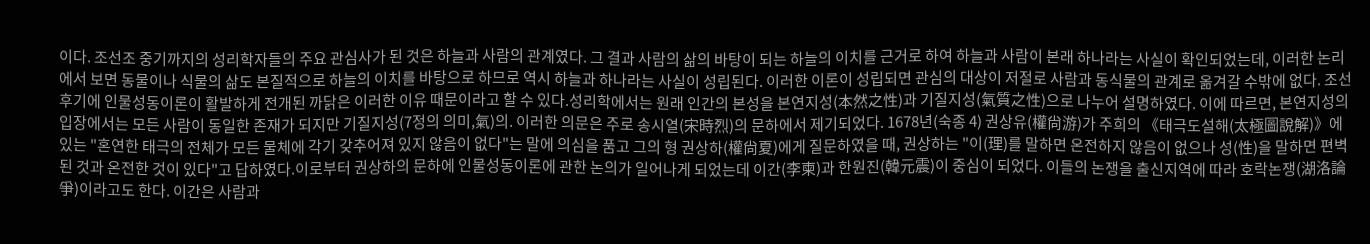이다. 조선조 중기까지의 성리학자들의 주요 관심사가 된 것은 하늘과 사람의 관계였다. 그 결과 사람의 삶의 바탕이 되는 하늘의 이치를 근거로 하여 하늘과 사람이 본래 하나라는 사실이 확인되었는데, 이러한 논리에서 보면 동물이나 식물의 삶도 본질적으로 하늘의 이치를 바탕으로 하므로 역시 하늘과 하나라는 사실이 성립된다. 이러한 이론이 성립되면 관심의 대상이 저절로 사람과 동식물의 관계로 옮겨갈 수밖에 없다. 조선 후기에 인물성동이론이 활발하게 전개된 까닭은 이러한 이유 때문이라고 할 수 있다.성리학에서는 원래 인간의 본성을 본연지성(本然之性)과 기질지성(氣質之性)으로 나누어 설명하였다. 이에 따르면, 본연지성의 입장에서는 모든 사람이 동일한 존재가 되지만 기질지성(7정의 의미,氣)의. 이러한 의문은 주로 송시열(宋時烈)의 문하에서 제기되었다. 1678년(숙종 4) 권상유(權尙游)가 주희의 《태극도설해(太極圖說解)》에 있는 "혼연한 태극의 전체가 모든 물체에 각기 갖추어져 있지 않음이 없다"는 말에 의심을 품고 그의 형 권상하(權尙夏)에게 질문하였을 때, 권상하는 "이(理)를 말하면 온전하지 않음이 없으나 성(性)을 말하면 편벽된 것과 온전한 것이 있다"고 답하였다.이로부터 권상하의 문하에 인물성동이론에 관한 논의가 일어나게 되었는데 이간(李柬)과 한원진(韓元震)이 중심이 되었다. 이들의 논쟁을 출신지역에 따라 호락논쟁(湖洛論爭)이라고도 한다. 이간은 사람과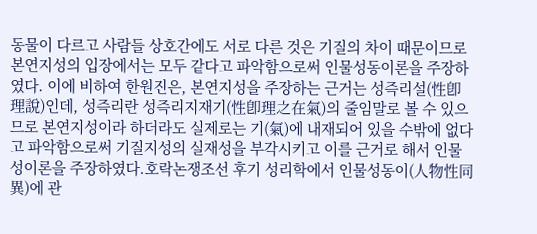동물이 다르고 사람들 상호간에도 서로 다른 것은 기질의 차이 때문이므로 본연지성의 입장에서는 모두 같다고 파악함으로써 인물성동이론을 주장하였다. 이에 비하여 한원진은, 본연지성을 주장하는 근거는 성즉리설(性卽理說)인데, 성즉리란 성즉리지재기(性卽理之在氣)의 줄임말로 볼 수 있으므로 본연지성이라 하더라도 실제로는 기(氣)에 내재되어 있을 수밖에 없다고 파악함으로써 기질지성의 실재성을 부각시키고 이를 근거로 해서 인물성이론을 주장하였다.호락논쟁조선 후기 성리학에서 인물성동이(人物性同異)에 관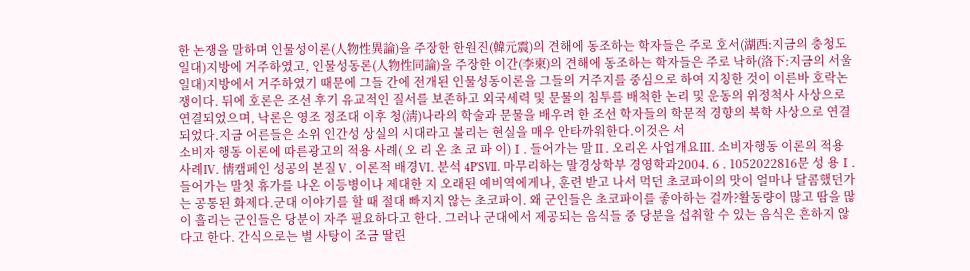한 논쟁을 말하며 인물성이론(人物性異論)을 주장한 한원진(韓元震)의 견해에 동조하는 학자들은 주로 호서(湖西:지금의 충청도 일대)지방에 거주하였고, 인물성동론(人物性同論)을 주장한 이간(李柬)의 견해에 동조하는 학자들은 주로 낙하(洛下:지금의 서울 일대)지방에서 거주하였기 때문에 그들 간에 전개된 인물성동이론을 그들의 거주지를 중심으로 하여 지칭한 것이 이른바 호락논쟁이다. 뒤에 호론은 조선 후기 유교적인 질서를 보존하고 외국세력 및 문물의 침투를 배척한 논리 및 운동의 위정척사 사상으로 연결되었으며, 낙론은 영조 정조대 이후 청(淸)나라의 학술과 문물을 배우려 한 조선 학자들의 학문적 경향의 북학 사상으로 연결되었다.지금 어른들은 소위 인간성 상실의 시대라고 불리는 현실을 매우 안타까워한다.이것은 서
소비자 행동 이론에 따른광고의 적용 사례( 오 리 온 초 코 파 이)Ⅰ. 들어가는 말Ⅱ. 오리온 사업개요Ⅲ. 소비자행동 이론의 적용 사례Ⅳ. 情캠페인 성공의 본질Ⅴ. 이론적 배경Ⅵ. 분석 4P'SⅦ. 마무리하는 말경상학부 경영학과2004. 6 . 1052022816문 성 용Ⅰ. 들어가는 말첫 휴가를 나온 이등병이나 제대한 지 오래된 예비역에게나, 훈련 받고 나서 먹던 초코파이의 맛이 얼마나 달콤했던가는 공통된 화제다.군대 이야기를 할 때 절대 빠지지 않는 초코파이. 왜 군인들은 초코파이를 좋아하는 걸까?활동량이 많고 땀을 많이 흘리는 군인들은 당분이 자주 필요하다고 한다. 그러나 군대에서 제공되는 음식들 중 당분을 섭취할 수 있는 음식은 흔하지 않다고 한다. 간식으로는 별 사탕이 조금 딸린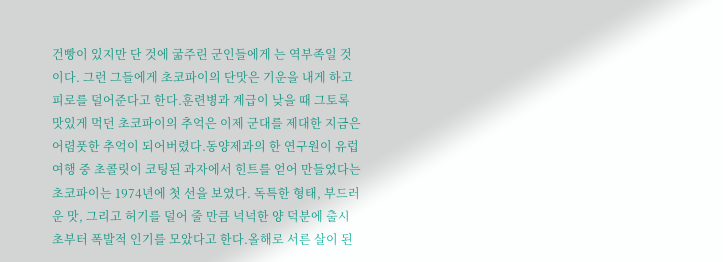건빵이 있지만 단 것에 굶주린 군인들에게 는 역부족일 것이다. 그런 그들에게 초코파이의 단맛은 기운을 내게 하고 피로를 덜어준다고 한다.훈련병과 계급이 낮을 때 그토록 맛있게 먹던 초코파이의 추억은 이제 군대를 제대한 지금은 어렴풋한 추억이 되어버렸다.동양제과의 한 연구원이 유럽 여행 중 초콜릿이 코팅된 과자에서 힌트를 얻어 만들었다는 초코파이는 1974년에 첫 선을 보였다. 독특한 형태, 부드러운 맛, 그리고 허기를 덜어 줄 만큼 넉넉한 양 덕분에 출시 초부터 폭발적 인기를 모았다고 한다.올해로 서른 살이 된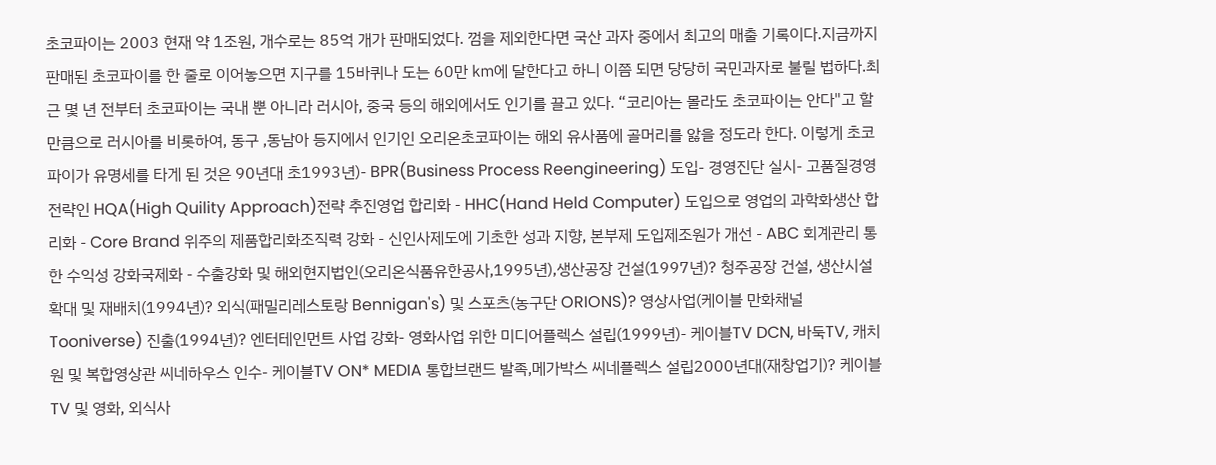초코파이는 2003 현재 약 1조원, 개수로는 85억 개가 판매되었다. 껌을 제외한다면 국산 과자 중에서 최고의 매출 기록이다.지금까지 판매된 초코파이를 한 줄로 이어놓으면 지구를 15바퀴나 도는 60만 ㎞에 달한다고 하니 이쯤 되면 당당히 국민과자로 불릴 법하다.최근 몇 년 전부터 초코파이는 국내 뿐 아니라 러시아, 중국 등의 해외에서도 인기를 끌고 있다. “코리아는 몰라도 초코파이는 안다"고 할 만큼으로 러시아를 비롯하여, 동구 ,동남아 등지에서 인기인 오리온초코파이는 해외 유사품에 골머리를 앓을 정도라 한다. 이렇게 초코파이가 유명세를 타게 된 것은 90년대 초1993년)- BPR(Business Process Reengineering) 도입- 경영진단 실시- 고품질경영전략인 HQA(High Quility Approach)전략 추진영업 합리화 - HHC(Hand Held Computer) 도입으로 영업의 과학화생산 합리화 - Core Brand 위주의 제품합리화조직력 강화 - 신인사제도에 기초한 성과 지향, 본부제 도입제조원가 개선 - ABC 회계관리 통한 수익성 강화국제화 - 수출강화 및 해외현지법인(오리온식품유한공사,1995년),생산공장 건설(1997년)? 청주공장 건설, 생산시설 확대 및 재배치(1994년)? 외식(패밀리레스토랑 Bennigan's) 및 스포츠(농구단 ORIONS)? 영상사업(케이블 만화채널 Tooniverse) 진출(1994년)? 엔터테인먼트 사업 강화- 영화사업 위한 미디어플렉스 설립(1999년)- 케이블TV DCN, 바둑TV, 캐치원 및 복합영상관 씨네하우스 인수- 케이블TV ON* MEDIA 통합브랜드 발족,메가박스 씨네플렉스 설립2000년대(재창업기)? 케이블TV 및 영화, 외식사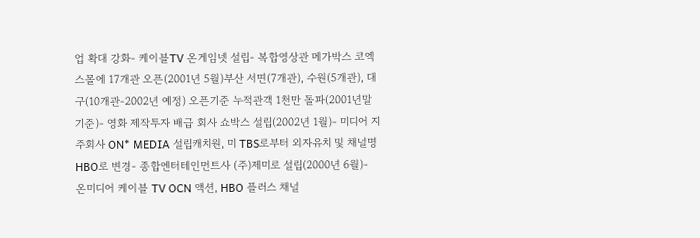업 확대 강화- 케이블TV 온게임넷 설립- 복합영상관 메가박스 코엑스몰에 17개관 오픈(2001년 5월)부산 서면(7개관), 수원(5개관), 대구(10개관-2002년 예정) 오픈기준 누적관객 1천만 돌파(2001년말 기준)- 영화 제작투자 배급 회사 쇼박스 설립(2002년 1월)- 미디어 지주회사 ON* MEDIA 설립캐치원, 미 TBS로부터 외자유치 및 채널명 HBO로 변경- 종합엔터테인먼트사 (주)제미로 설립(2000년 6월)- 온미디어 케이블 TV OCN 액션, HBO 플러스 채널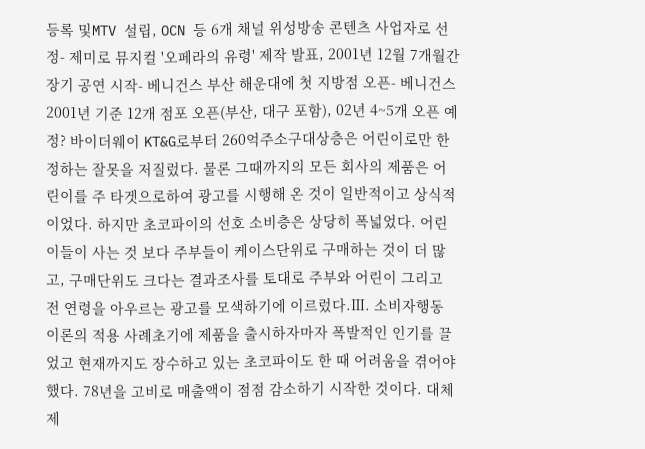등록 및MTV 설립, OCN 등 6개 채널 위성방송 콘텐츠 사업자로 선정- 제미로 뮤지컬 '오페라의 유령' 제작 발표, 2001년 12월 7개월간장기 공연 시작- 베니건스 부산 해운대에 첫 지방점 오픈- 베니건스 2001년 기준 12개 점포 오픈(부산, 대구 포함), 02년 4~5개 오픈 예정? 바이더웨이 KT&G로부터 260억주소구대상층은 어린이로만 한정하는 잘못을 저질렀다. 물론 그때까지의 모든 회사의 제품은 어린이를 주 타겟으로하여 광고를 시행해 온 것이 일반적이고 상식적이었다. 하지만 초코파이의 선호 소비층은 상당히 폭넓었다. 어린이들이 사는 것 보다 주부들이 케이스단위로 구매하는 것이 더 많고, 구매단위도 크다는 결과조사를 토대로 주부와 어린이 그리고 전 연령을 아우르는 광고를 모색하기에 이르렀다.Ⅲ. 소비자행동 이론의 적용 사례초기에 제품을 출시하자마자 폭발적인 인기를 끌었고 현재까지도 장수하고 있는 초코파이도 한 때 어려움을 겪어야 했다. 78년을 고비로 매출액이 점점 감소하기 시작한 것이다. 대체 제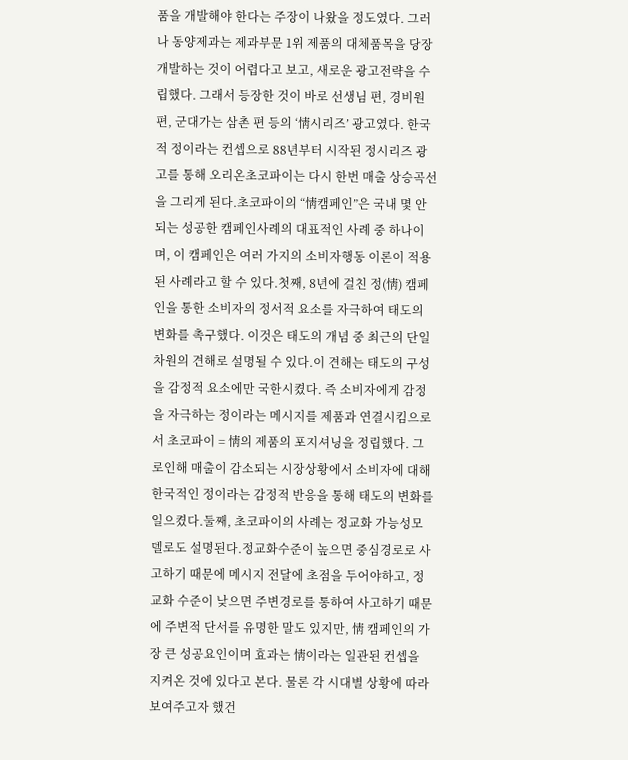품을 개발해야 한다는 주장이 나왔을 정도였다. 그러나 동양제과는 제과부문 1위 제품의 대체품목을 당장 개발하는 것이 어렵다고 보고, 새로운 광고전략을 수립했다. 그래서 등장한 것이 바로 선생님 편, 경비원 편, 군대가는 삼촌 편 등의 ‘情시리즈’ 광고였다. 한국적 정이라는 컨셉으로 88년부터 시작된 정시리즈 광고를 통해 오리온초코파이는 다시 한번 매출 상승곡선을 그리게 된다.초코파이의 “情캠페인”은 국내 몇 안 되는 성공한 캠페인사례의 대표적인 사례 중 하나이며, 이 캠페인은 여러 가지의 소비자행동 이론이 적용된 사례라고 할 수 있다.첫째, 8년에 걸친 정(情) 캠페인을 통한 소비자의 정서적 요소를 자극하여 태도의 변화를 촉구했다. 이것은 태도의 개념 중 최근의 단일차원의 견해로 설명될 수 있다.이 견해는 태도의 구성을 감정적 요소에만 국한시켰다. 즉 소비자에게 감정을 자극하는 정이라는 메시지를 제품과 연결시킴으로서 초코파이 = 情의 제품의 포지셔닝을 정립했다. 그로인해 매출이 감소되는 시장상황에서 소비자에 대해 한국적인 정이라는 감정적 반응을 통해 태도의 변화를 일으켰다.둘째, 초코파이의 사례는 정교화 가능성모델로도 설명된다.정교화수준이 높으면 중심경로로 사고하기 때문에 메시지 전달에 초점을 두어야하고, 정교화 수준이 낮으면 주변경로를 통하여 사고하기 때문에 주변적 단서를 유명한 말도 있지만, 情 캠페인의 가장 큰 성공요인이며 효과는 情이라는 일관된 컨셉을 지켜온 것에 있다고 본다. 물론 각 시대별 상황에 따라 보여주고자 했건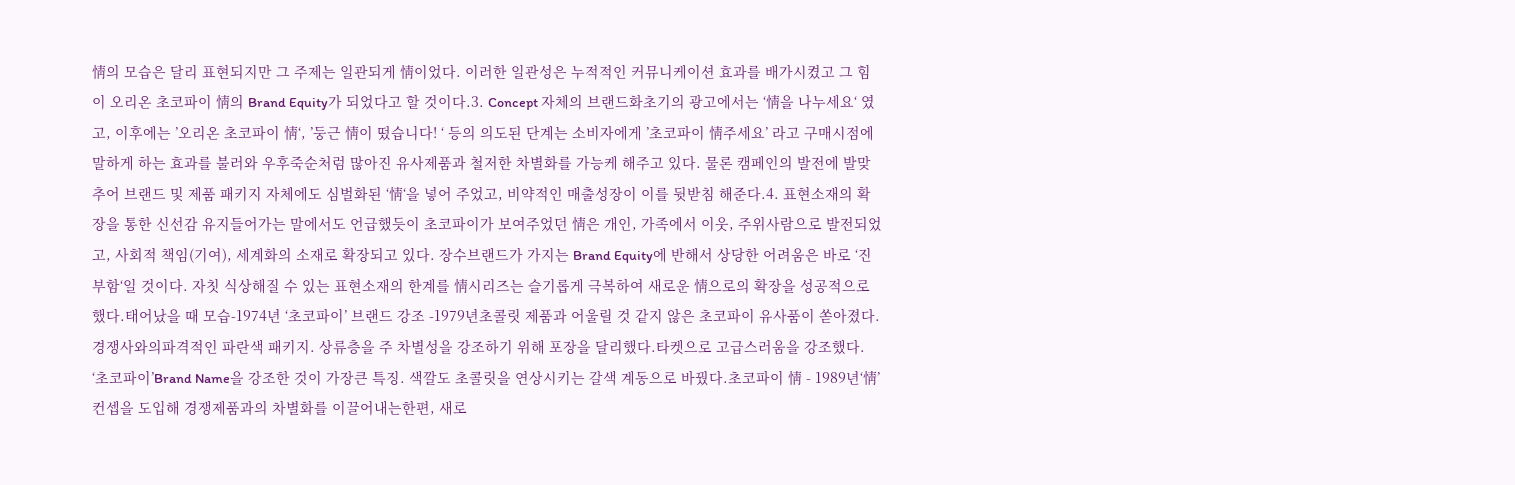情의 모습은 달리 표현되지만 그 주제는 일관되게 情이었다. 이러한 일관성은 누적적인 커뮤니케이션 효과를 배가시켰고 그 힘이 오리온 초코파이 情의 Brand Equity가 되었다고 할 것이다.3. Concept 자체의 브랜드화초기의 광고에서는 ‘情을 나누세요‘ 였고, 이후에는 ’오리온 초코파이 情‘, ’둥근 情이 떴습니다! ‘ 등의 의도된 단계는 소비자에게 ’초코파이 情주세요’ 라고 구매시점에 말하게 하는 효과를 불러와 우후죽순처럼 많아진 유사제품과 철저한 차별화를 가능케 해주고 있다. 물론 캠페인의 발전에 발맞추어 브랜드 및 제품 패키지 자체에도 심벌화된 ‘情‘을 넣어 주었고, 비약적인 매출성장이 이를 뒷받침 해준다.4. 표현소재의 확장을 통한 신선감 유지들어가는 말에서도 언급했듯이 초코파이가 보여주었던 情은 개인, 가족에서 이웃, 주위사람으로 발전되었고, 사회적 책임(기여), 세계화의 소재로 확장되고 있다. 장수브랜드가 가지는 Brand Equity에 반해서 상당한 어려움은 바로 ‘진부함‘일 것이다. 자칫 식상해질 수 있는 표현소재의 한계를 情시리즈는 슬기롭게 극복하여 새로운 情으로의 확장을 성공적으로 했다.태어났을 때 모습-1974년 ‘초코파이’ 브랜드 강조 -1979년초콜릿 제품과 어울릴 것 같지 않은 초코파이 유사품이 쏟아졌다. 경쟁사와의파격적인 파란색 패키지. 상류층을 주 차별성을 강조하기 위해 포장을 달리했다.타켓으로 고급스러움을 강조했다. ‘초코파이’Brand Name을 강조한 것이 가장큰 특징. 색깔도 초콜릿을 연상시키는 갈색 계동으로 바꿨다.초코파이 情 - 1989년‘情’컨셉을 도입해 경쟁제품과의 차별화를 이끌어내는한편, 새로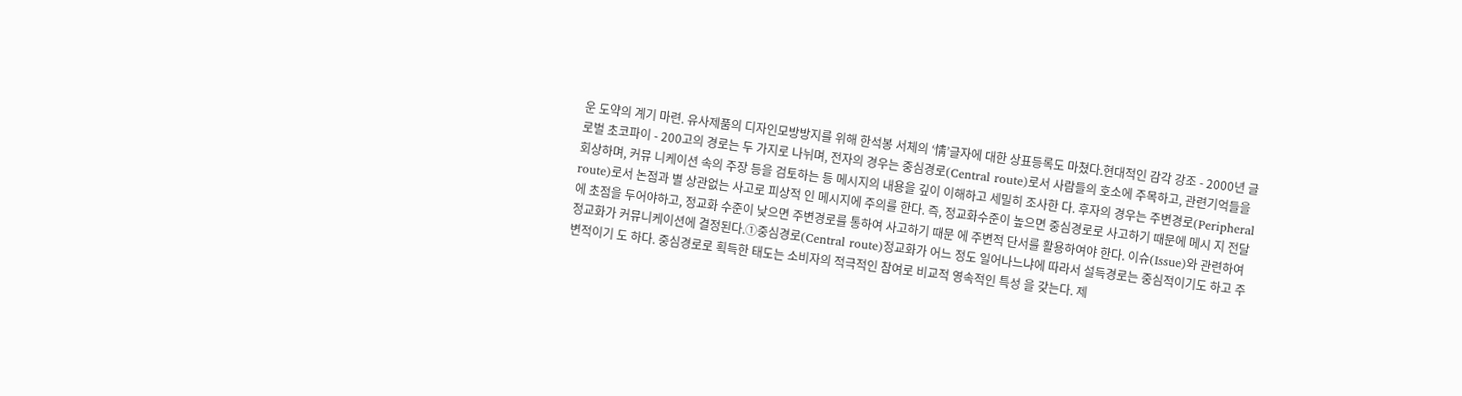운 도약의 계기 마련. 유사제품의 디자인모방방지를 위해 한석봉 서체의 ‘情’글자에 대한 상표등록도 마쳤다.현대적인 감각 강조 - 2000년 글로벌 초코파이 - 200고의 경로는 두 가지로 나뉘며, 전자의 경우는 중심경로(Central route)로서 사람들의 호소에 주목하고, 관련기억들을 회상하며, 커뮤 니케이션 속의 주장 등을 검토하는 등 메시지의 내용을 깊이 이해하고 세밀히 조사한 다. 후자의 경우는 주변경로(Peripheral route)로서 논점과 별 상관없는 사고로 피상적 인 메시지에 주의를 한다. 즉, 정교화수준이 높으면 중심경로로 사고하기 때문에 메시 지 전달에 초점을 두어야하고, 정교화 수준이 낮으면 주변경로를 통하여 사고하기 때문 에 주변적 단서를 활용하여야 한다. 이슈(Issue)와 관련하여 정교화가 커뮤니케이션에 결정된다.①중심경로(Central route)정교화가 어느 정도 일어나느냐에 따라서 설득경로는 중심적이기도 하고 주변적이기 도 하다. 중심경로로 획득한 태도는 소비자의 적극적인 참여로 비교적 영속적인 특성 을 갖는다. 제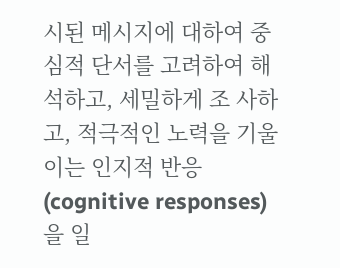시된 메시지에 대하여 중심적 단서를 고려하여 해석하고, 세밀하게 조 사하고, 적극적인 노력을 기울이는 인지적 반응(cognitive responses)을 일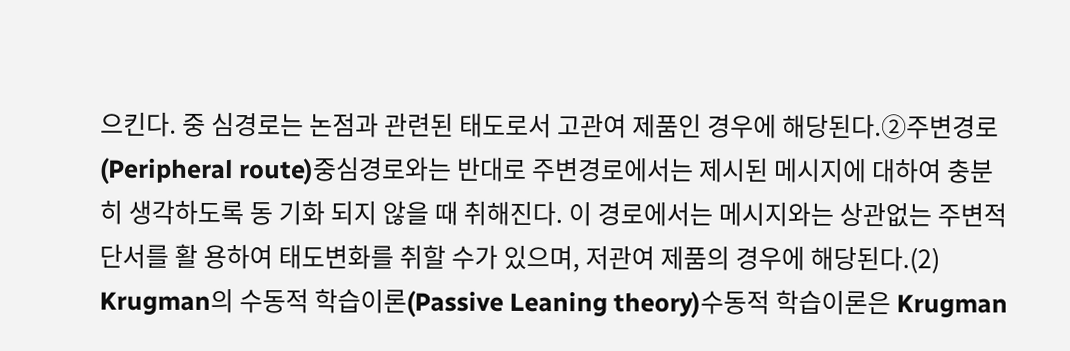으킨다. 중 심경로는 논점과 관련된 태도로서 고관여 제품인 경우에 해당된다.②주변경로(Peripheral route)중심경로와는 반대로 주변경로에서는 제시된 메시지에 대하여 충분히 생각하도록 동 기화 되지 않을 때 취해진다. 이 경로에서는 메시지와는 상관없는 주변적 단서를 활 용하여 태도변화를 취할 수가 있으며, 저관여 제품의 경우에 해당된다.(2) Krugman의 수동적 학습이론(Passive Leaning theory)수동적 학습이론은 Krugman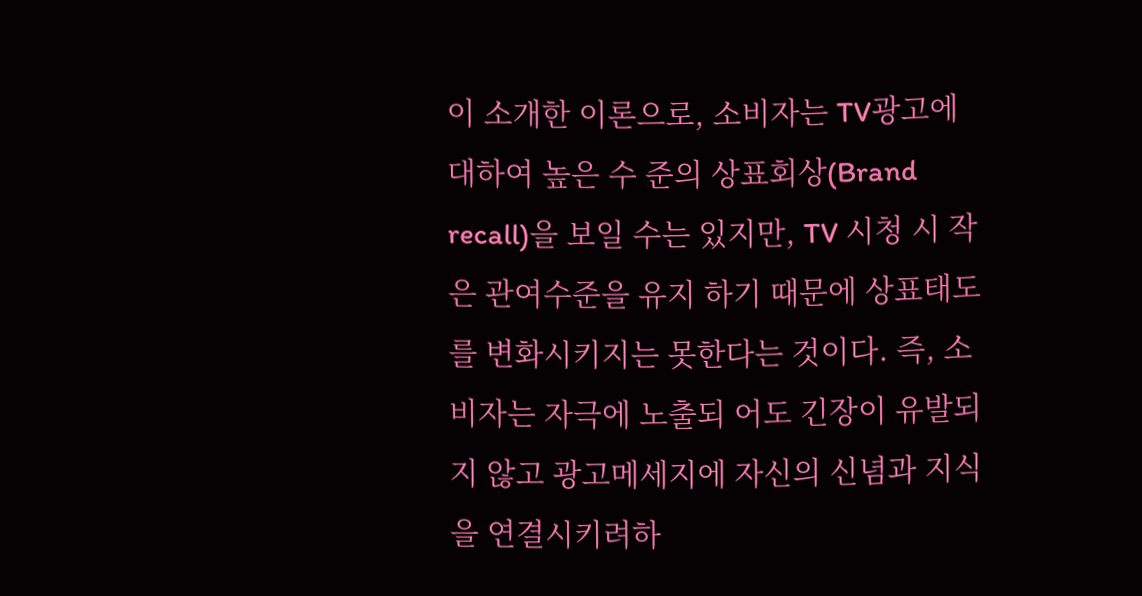이 소개한 이론으로, 소비자는 TV광고에 대하여 높은 수 준의 상표회상(Brand recall)을 보일 수는 있지만, TV 시청 시 작은 관여수준을 유지 하기 때문에 상표태도를 변화시키지는 못한다는 것이다. 즉, 소비자는 자극에 노출되 어도 긴장이 유발되지 않고 광고메세지에 자신의 신념과 지식을 연결시키려하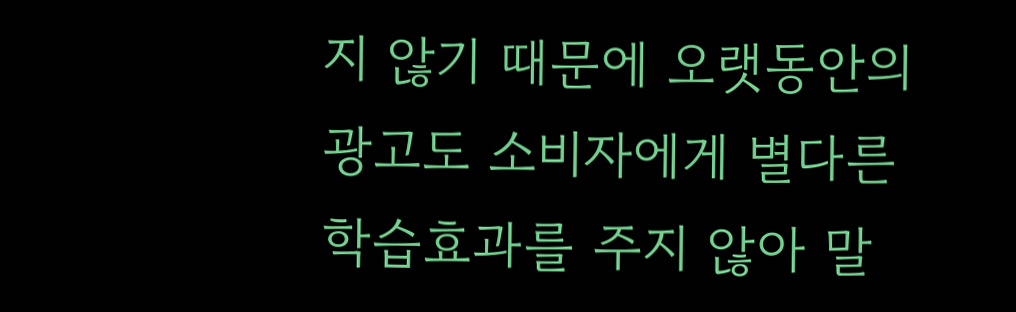지 않기 때문에 오랫동안의 광고도 소비자에게 별다른 학습효과를 주지 않아 말